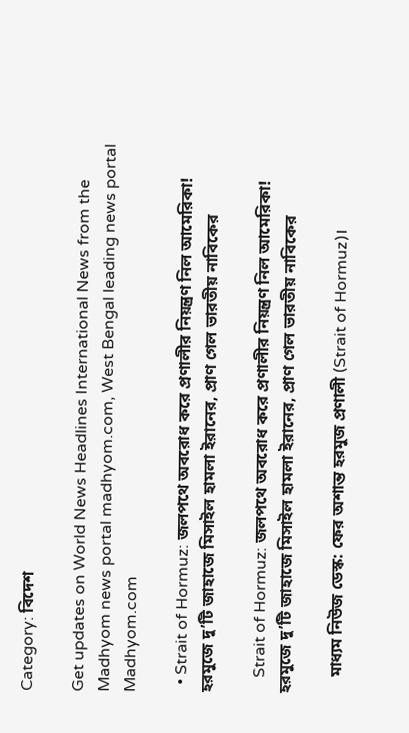Category: বিদেশ

Get updates on World News Headlines International News from the Madhyom news portal madhyom.com, West Bengal leading news portal Madhyom.com

  • Strait of Hormuz: জলপথে অবরোধ করে প্রণালীর নিয়ন্ত্রণ নিল আমেরিকা! হরমুজে দু’টি জাহাজে মিসাইল হামলা ইরানের, প্রাণ গেল ভারতীয় নাবিকের

    Strait of Hormuz: জলপথে অবরোধ করে প্রণালীর নিয়ন্ত্রণ নিল আমেরিকা! হরমুজে দু’টি জাহাজে মিসাইল হামলা ইরানের, প্রাণ গেল ভারতীয় নাবিকের

    মাধ্যম নিউজ ডেস্ক: ফের অশান্ত হরমুজ প্রণালী (Strait of Hormuz)।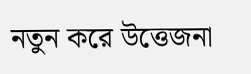নতুন করে উত্তেজনা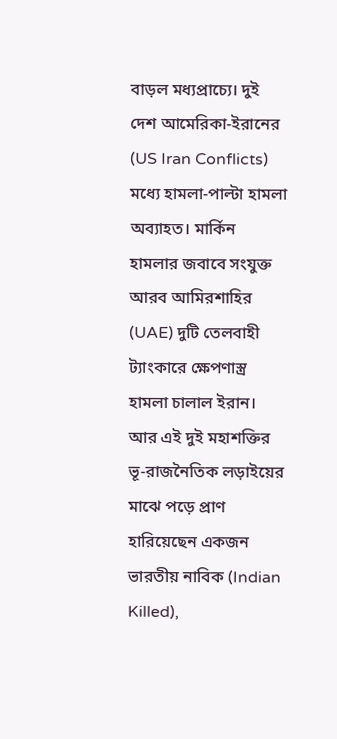বাড়ল মধ্যপ্রাচ্যে। দুই দেশ আমেরিকা-ইরানের (US Iran Conflicts) মধ্যে হামলা-পাল্টা হামলা অব্যাহত। মার্কিন হামলার জবাবে সংযুক্ত আরব আমিরশাহির (UAE) দুটি তেলবাহী ট্যাংকারে ক্ষেপণাস্ত্র হামলা চালাল ইরান। আর এই দুই মহাশক্তির ভূ-রাজনৈতিক লড়াইয়ের মাঝে পড়ে প্রাণ হারিয়েছেন একজন ভারতীয় নাবিক (Indian Killed),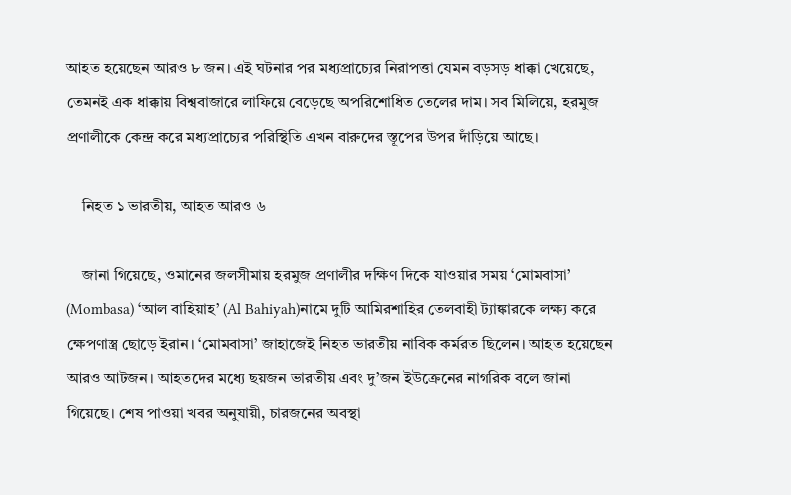আহত হয়েছেন আরও ৮ জন। এই ঘটনার পর মধ্যপ্রাচ্যের নিরাপত্তা যেমন বড়সড় ধাক্কা খেয়েছে, তেমনই এক ধাক্কায় বিশ্ববাজারে লাফিয়ে বেড়েছে অপরিশোধিত তেলের দাম। সব মিলিয়ে, হরমুজ প্রণালীকে কেন্দ্র করে মধ্যপ্রাচ্যের পরিস্থিতি এখন বারুদের স্তূপের উপর দাঁড়িয়ে আছে।

    নিহত ১ ভারতীয়, আহত আরও ৬

    জানা গিয়েছে, ওমানের জলসীমায় হরমুজ প্রণালীর দক্ষিণ দিকে যাওয়ার সময় ‘মোমবাসা’ (Mombasa) ‘আল বাহিয়াহ’ (Al Bahiyah)নামে দুটি আমিরশাহির তেলবাহী ট্যাঙ্কারকে লক্ষ্য করে ক্ষেপণাস্ত্র ছোড়ে ইরান। ‘মোমবাসা’ জাহাজেই নিহত ভারতীয় নাবিক কর্মরত ছিলেন। আহত হয়েছেন আরও আটজন। আহতদের মধ্যে ছয়জন ভারতীয় এবং দু’জন ইউক্রেনের নাগরিক বলে জানা গিয়েছে। শেষ পাওয়া খবর অনুযায়ী, চারজনের অবস্থা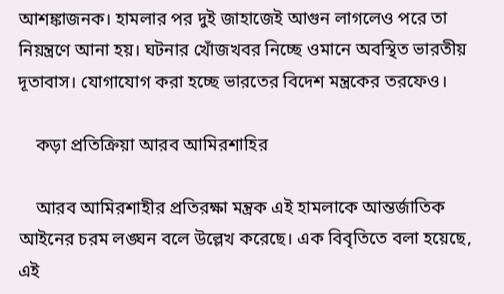আশঙ্কাজনক। হামলার পর দুই জাহাজেই আগুন লাগলেও পরে তা নিয়ন্ত্রণে আনা হয়। ঘটনার খোঁজখবর নিচ্ছে ওমানে অবস্থিত ভারতীয় দূতাবাস। যোগাযোগ করা হচ্ছে ভারতের বিদেশ মন্ত্রকের তরফেও।

    কড়া প্রতিক্রিয়া আরব আমিরশাহির

    আরব আমিরশাহীর প্রতিরক্ষা মন্ত্রক এই হামলাকে আন্তর্জাতিক আইনের চরম লঙ্ঘন বলে উল্লেখ করেছে। এক বিবৃতিতে বলা হয়েছে, এই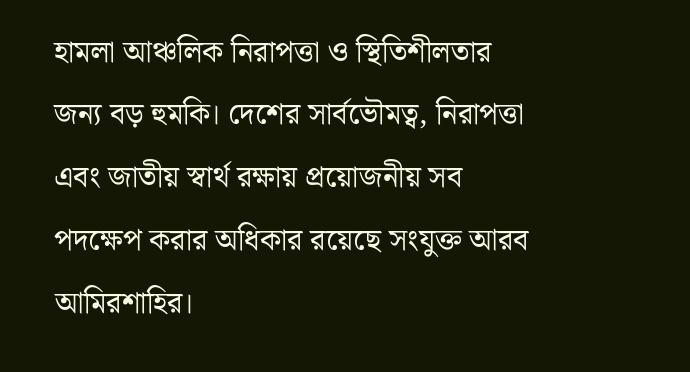হামলা আঞ্চলিক নিরাপত্তা ও স্থিতিশীলতার জন্য বড় হুমকি। দেশের সার্বভৌমত্ব, নিরাপত্তা এবং জাতীয় স্বার্থ রক্ষায় প্রয়োজনীয় সব পদক্ষেপ করার অধিকার রয়েছে সংযুক্ত আরব আমিরশাহির।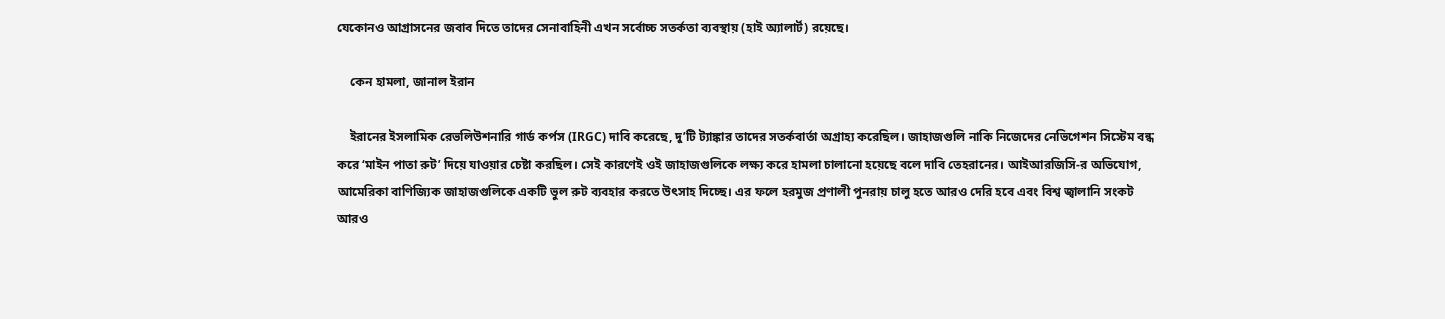যেকোনও আগ্রাসনের জবাব দিতে তাদের সেনাবাহিনী এখন সর্বোচ্চ সতর্কতা ব্যবস্থায় (হাই অ্যালার্ট) রয়েছে।

    কেন হামলা, জানাল ইরান

    ইরানের ইসলামিক রেভলিউশনারি গার্ড কর্পস (IRGC) দাবি করেছে, দু’টি ট্যাঙ্কার তাদের সতর্কবার্তা অগ্রাহ্য করেছিল। জাহাজগুলি নাকি নিজেদের নেভিগেশন সিস্টেম বন্ধ করে ‘মাইন পাতা রুট’ দিয়ে যাওয়ার চেষ্টা করছিল। সেই কারণেই ওই জাহাজগুলিকে লক্ষ্য করে হামলা চালানো হয়েছে বলে দাবি তেহরানের। আইআরজিসি-র অভিযোগ, আমেরিকা বাণিজ্যিক জাহাজগুলিকে একটি ভুল রুট ব্যবহার করতে উৎসাহ দিচ্ছে। এর ফলে হরমুজ প্রণালী পুনরায় চালু হতে আরও দেরি হবে এবং বিশ্ব জ্বালানি সংকট আরও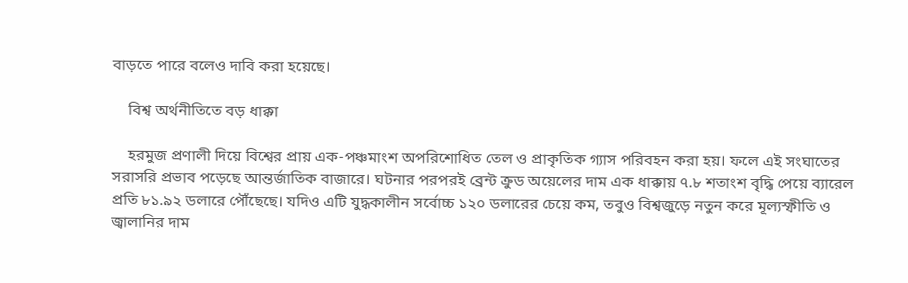বাড়তে পারে বলেও দাবি করা হয়েছে।

    বিশ্ব অর্থনীতিতে বড় ধাক্কা

    হরমুজ প্রণালী দিয়ে বিশ্বের প্রায় এক-পঞ্চমাংশ অপরিশোধিত তেল ও প্রাকৃতিক গ্যাস পরিবহন করা হয়। ফলে এই সংঘাতের সরাসরি প্রভাব পড়েছে আন্তর্জাতিক বাজারে। ঘটনার পরপরই ব্রেন্ট ক্রুড অয়েলের দাম এক ধাক্কায় ৭.৮ শতাংশ বৃদ্ধি পেয়ে ব্যারেল প্রতি ৮১.৯২ ডলারে পৌঁছেছে। যদিও এটি যুদ্ধকালীন সর্বোচ্চ ১২০ ডলারের চেয়ে কম, তবুও বিশ্বজুড়ে নতুন করে মূল্যস্ফীতি ও জ্বালানির দাম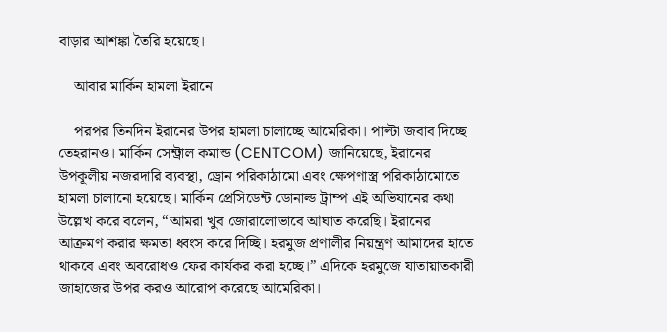বাড়ার আশঙ্কা তৈরি হয়েছে।

    আবার মার্কিন হামলা ইরানে

    পরপর তিনদিন ইরানের উপর হামলা চালাচ্ছে আমেরিকা। পাল্টা জবাব দিচ্ছে তেহরানও। মার্কিন সেন্ট্রাল কমান্ড (CENTCOM) জানিয়েছে, ইরানের উপকূলীয় নজরদারি ব্যবস্থা, ড্রোন পরিকাঠামো এবং ক্ষেপণাস্ত্র পরিকাঠামোতে হামলা চালানো হয়েছে। মার্কিন প্রেসিডেন্ট ডোনাল্ড ট্রাম্প এই অভিযানের কথা উল্লেখ করে বলেন, “আমরা খুব জোরালোভাবে আঘাত করেছি। ইরানের আক্রমণ করার ক্ষমতা ধ্বংস করে দিচ্ছি। হরমুজ প্রণালীর নিয়ন্ত্রণ আমাদের হাতে থাকবে এবং অবরোধও ফের কার্যকর করা হচ্ছে।” এদিকে হরমুজে যাতায়াতকারী জাহাজের উপর করও আরোপ করেছে আমেরিকা।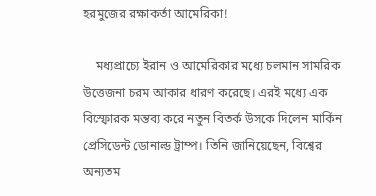হরমুজের রক্ষাকর্তা আমেরিকা!

    মধ্যপ্রাচ্যে ইরান ও আমেরিকার মধ্যে চলমান সামরিক উত্তেজনা চরম আকার ধারণ করেছে। এরই মধ্যে এক বিস্ফোরক মন্তব্য করে নতুন বিতর্ক উসকে দিলেন মার্কিন প্রেসিডেন্ট ডোনাল্ড ট্রাম্প। তিনি জানিয়েছেন, বিশ্বের অন্যতম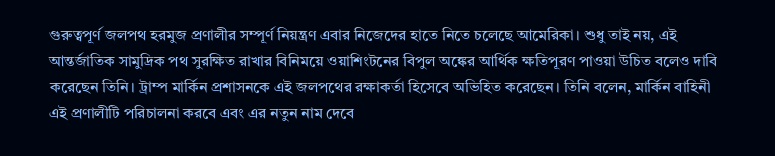গুরুত্বপূর্ণ জলপথ হরমুজ প্রণালীর সম্পূর্ণ নিয়ন্ত্রণ এবার নিজেদের হাতে নিতে চলেছে আমেরিকা। শুধু তাই নয়, এই আন্তর্জাতিক সামুদ্রিক পথ সুরক্ষিত রাখার বিনিময়ে ওয়াশিংটনের বিপুল অঙ্কের আর্থিক ক্ষতিপূরণ পাওয়া উচিত বলেও দাবি করেছেন তিনি। ট্রাম্প মার্কিন প্রশাসনকে এই জলপথের রক্ষাকর্তা হিসেবে অভিহিত করেছেন। তিনি বলেন, মার্কিন বাহিনী এই প্রণালীটি পরিচালনা করবে এবং এর নতুন নাম দেবে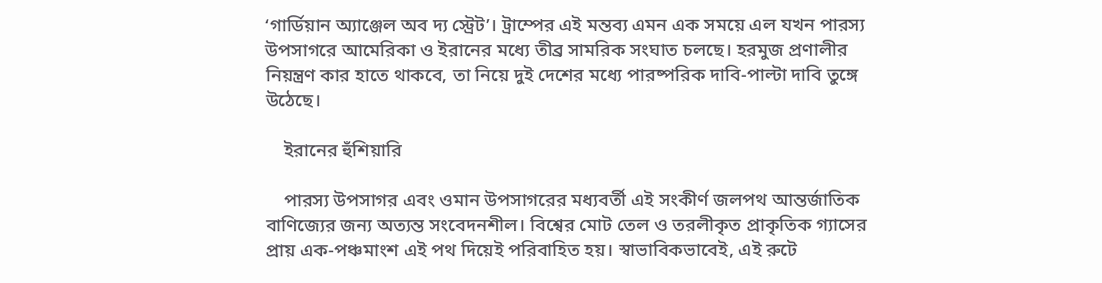‘গার্ডিয়ান অ্যাঞ্জেল অব দ্য স্ট্রেট’। ট্রাম্পের এই মন্তব্য এমন এক সময়ে এল যখন পারস্য উপসাগরে আমেরিকা ও ইরানের মধ্যে তীব্র সামরিক সংঘাত চলছে। হরমুজ প্রণালীর নিয়ন্ত্রণ কার হাতে থাকবে, তা নিয়ে দুই দেশের মধ্যে পারষ্পরিক দাবি-পাল্টা দাবি তুঙ্গে উঠেছে।

    ইরানের হুঁশিয়ারি

    পারস্য উপসাগর এবং ওমান উপসাগরের মধ্যবর্তী এই সংকীর্ণ জলপথ আন্তর্জাতিক বাণিজ্যের জন্য অত্যন্ত সংবেদনশীল। বিশ্বের মোট তেল ও তরলীকৃত প্রাকৃতিক গ্যাসের প্রায় এক-পঞ্চমাংশ এই পথ দিয়েই পরিবাহিত হয়। স্বাভাবিকভাবেই, এই রুটে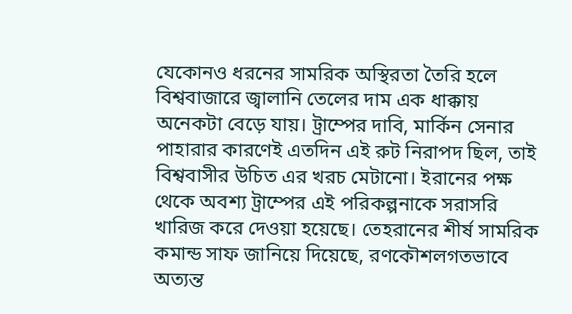যেকোনও ধরনের সামরিক অস্থিরতা তৈরি হলে বিশ্ববাজারে জ্বালানি তেলের দাম এক ধাক্কায় অনেকটা বেড়ে যায়। ট্রাম্পের দাবি, মার্কিন সেনার পাহারার কারণেই এতদিন এই রুট নিরাপদ ছিল, তাই বিশ্ববাসীর উচিত এর খরচ মেটানো। ইরানের পক্ষ থেকে অবশ্য ট্রাম্পের এই পরিকল্পনাকে সরাসরি খারিজ করে দেওয়া হয়েছে। তেহরানের শীর্ষ সামরিক কমান্ড সাফ জানিয়ে দিয়েছে, রণকৌশলগতভাবে অত্যন্ত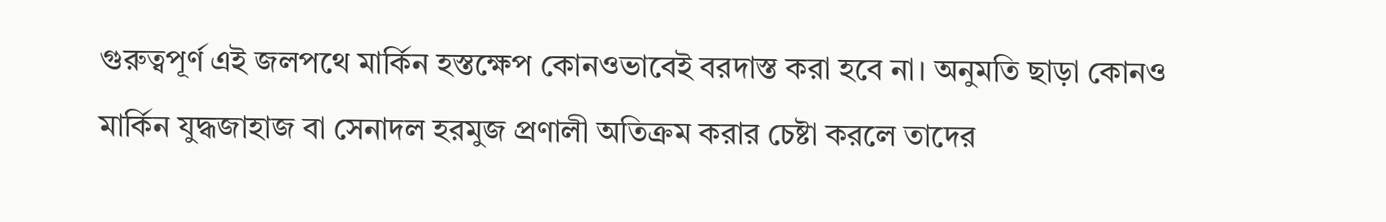গুরুত্বপূর্ণ এই জলপথে মার্কিন হস্তক্ষেপ কোনওভাবেই বরদাস্ত করা হবে না। অনুমতি ছাড়া কোনও মার্কিন যুদ্ধজাহাজ বা সেনাদল হরমুজ প্রণালী অতিক্রম করার চেষ্টা করলে তাদের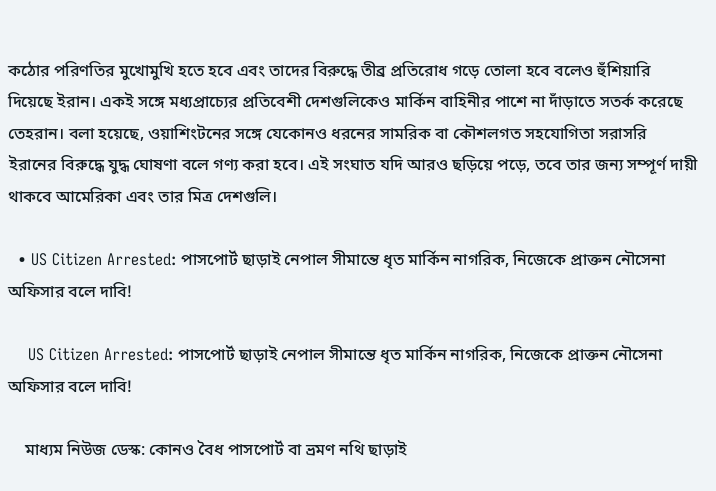কঠোর পরিণতির মুখোমুখি হতে হবে এবং তাদের বিরুদ্ধে তীব্র প্রতিরোধ গড়ে তোলা হবে বলেও হুঁশিয়ারি দিয়েছে ইরান। একই সঙ্গে মধ্যপ্রাচ্যের প্রতিবেশী দেশগুলিকেও মার্কিন বাহিনীর পাশে না দাঁড়াতে সতর্ক করেছে তেহরান। বলা হয়েছে, ওয়াশিংটনের সঙ্গে যেকোনও ধরনের সামরিক বা কৌশলগত সহযোগিতা সরাসরি ইরানের বিরুদ্ধে যুদ্ধ ঘোষণা বলে গণ্য করা হবে। এই সংঘাত যদি আরও ছড়িয়ে পড়ে, তবে তার জন্য সম্পূর্ণ দায়ী থাকবে আমেরিকা এবং তার মিত্র দেশগুলি।

  • US Citizen Arrested: পাসপোর্ট ছাড়াই নেপাল সীমান্তে ধৃত মার্কিন নাগরিক, নিজেকে প্রাক্তন নৌসেনা অফিসার বলে দাবি!

    US Citizen Arrested: পাসপোর্ট ছাড়াই নেপাল সীমান্তে ধৃত মার্কিন নাগরিক, নিজেকে প্রাক্তন নৌসেনা অফিসার বলে দাবি!

    মাধ্যম নিউজ ডেস্ক: কোনও বৈধ পাসপোর্ট বা ভ্রমণ নথি ছাড়াই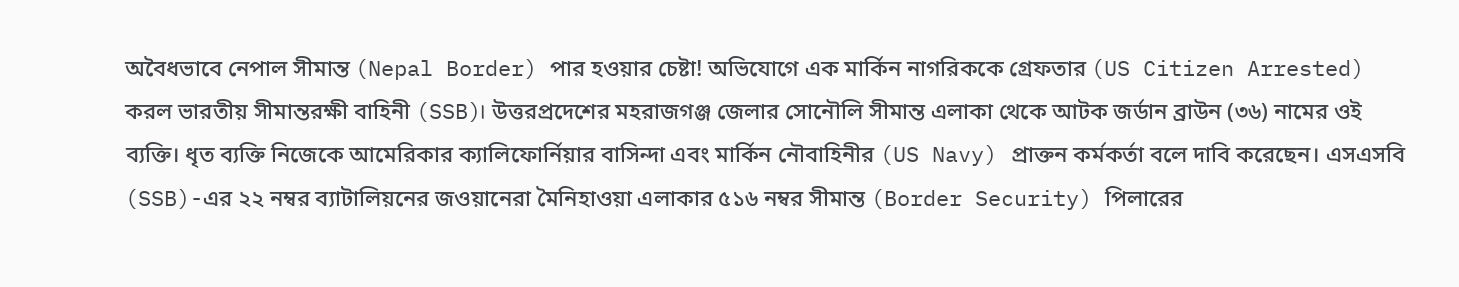অবৈধভাবে নেপাল সীমান্ত (Nepal Border) পার হওয়ার চেষ্টা! অভিযোগে এক মার্কিন নাগরিককে গ্রেফতার (US Citizen Arrested) করল ভারতীয় সীমান্তরক্ষী বাহিনী (SSB)। উত্তরপ্রদেশের মহরাজগঞ্জ জেলার সোনৌলি সীমান্ত এলাকা থেকে আটক জর্ডান ব্রাউন (৩৬) নামের ওই ব্যক্তি। ধৃত ব্যক্তি নিজেকে আমেরিকার ক্যালিফোর্নিয়ার বাসিন্দা এবং মার্কিন নৌবাহিনীর (US Navy) প্রাক্তন কর্মকর্তা বলে দাবি করেছেন। এসএসবি (SSB)-এর ২২ নম্বর ব্যাটালিয়নের জওয়ানেরা মৈনিহাওয়া এলাকার ৫১৬ নম্বর সীমান্ত (Border Security) পিলারের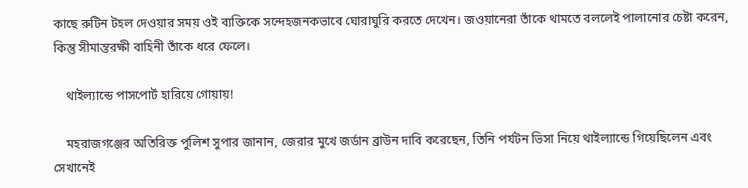কাছে রুটিন টহল দেওয়ার সময় ওই ব্যক্তিকে সন্দেহজনকভাবে ঘোরাঘুরি করতে দেখেন। জওয়ানেরা তাঁকে থামতে বললেই পালানোর চেষ্টা করেন, কিন্তু সীমান্তরক্ষী বাহিনী তাঁকে ধরে ফেলে।

    থাইল্যান্ডে পাসপোর্ট হারিয়ে গোয়ায়!

    মহরাজগঞ্জের অতিরিক্ত পুলিশ সুপার জানান, জেরার মুখে জর্ডান ব্রাউন দাবি করেছেন, তিনি পর্যটন ভিসা নিয়ে থাইল্যান্ডে গিয়েছিলেন এবং সেখানেই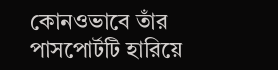কোনওভাবে তাঁর পাসপোর্টটি হারিয়ে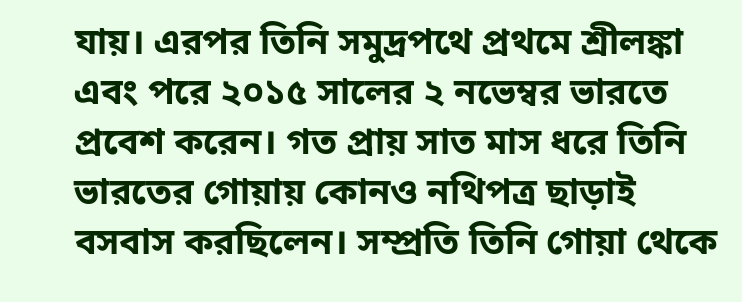যায়। এরপর তিনি সমুদ্রপথে প্রথমে শ্রীলঙ্কা এবং পরে ২০১৫ সালের ২ নভেম্বর ভারতে প্রবেশ করেন। গত প্রায় সাত মাস ধরে তিনি ভারতের গোয়ায় কোনও নথিপত্র ছাড়াই বসবাস করছিলেন। সম্প্রতি তিনি গোয়া থেকে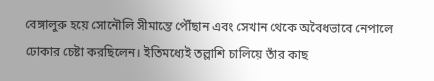বেঙ্গালুরু হয়ে সোনৌলি সীমান্তে পৌঁছান এবং সেখান থেকে অবৈধভাবে নেপালে ঢোকার চেষ্টা করছিলেন। ইতিমধ্যেই তল্লাশি চালিয়ে তাঁর কাছ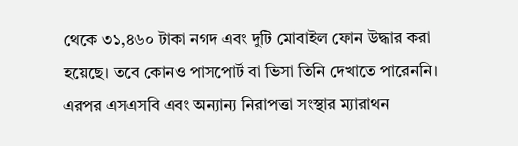থেকে ৩১,৪৬০ টাকা নগদ এবং দুটি মোবাইল ফোন উদ্ধার করা হয়েছে। তবে কোনও পাসপোর্ট বা ভিসা তিনি দেখাতে পারেননি। এরপর এসএসবি এবং অন্যান্য নিরাপত্তা সংস্থার ম্যারাথন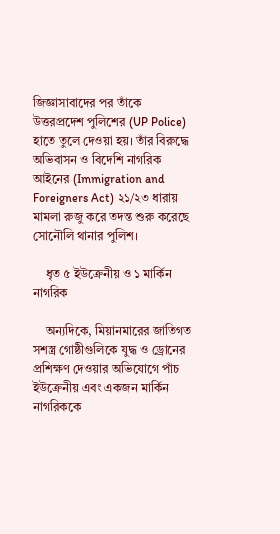জিজ্ঞাসাবাদের পর তাঁকে উত্তরপ্রদেশ পুলিশের (UP Police) হাতে তুলে দেওয়া হয়। তাঁর বিরুদ্ধে অভিবাসন ও বিদেশি নাগরিক আইনের (Immigration and Foreigners Act) ২১/২৩ ধারায় মামলা রুজু করে তদন্ত শুরু করেছে সোনৌলি থানার পুলিশ।

    ধৃত ৫ ইউক্রেনীয় ও ১ মার্কিন নাগরিক

    অন্যদিকে, মিয়ানমারের জাতিগত সশস্ত্র গোষ্ঠীগুলিকে যুদ্ধ ও ড্রোনের প্রশিক্ষণ দেওয়ার অভিযোগে পাঁচ ইউক্রেনীয় এবং একজন মার্কিন নাগরিককে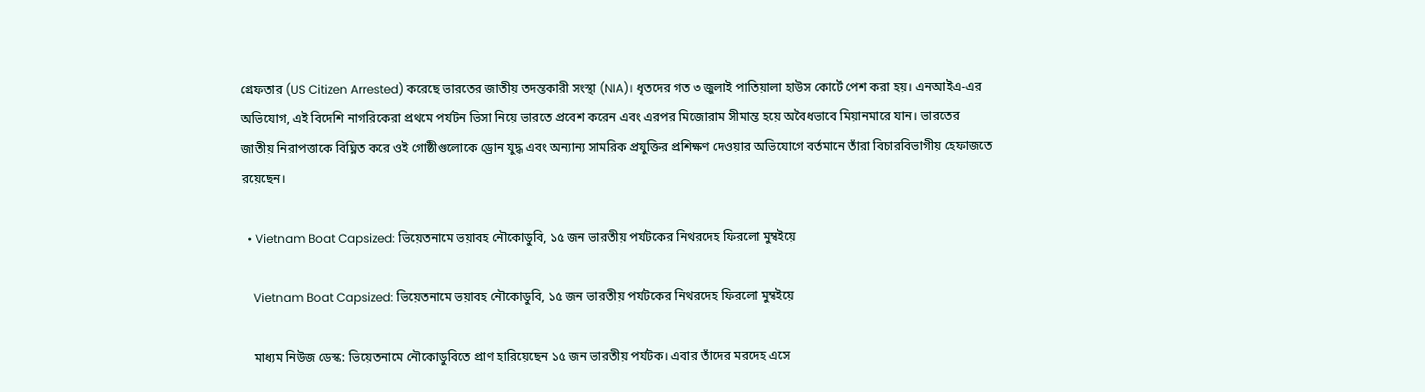গ্রেফতার (US Citizen Arrested) করেছে ভারতের জাতীয় তদন্তকারী সংস্থা (NIA)। ধৃতদের গত ৩ জুলাই পাতিয়ালা হাউস কোর্টে পেশ করা হয়। এনআইএ-এর অভিযোগ, এই বিদেশি নাগরিকেরা প্রথমে পর্যটন ভিসা নিয়ে ভারতে প্রবেশ করেন এবং এরপর মিজোরাম সীমান্ত হয়ে অবৈধভাবে মিয়ানমারে যান। ভারতের জাতীয় নিরাপত্তাকে বিঘ্নিত করে ওই গোষ্ঠীগুলোকে ড্রোন যুদ্ধ এবং অন্যান্য সামরিক প্রযুক্তির প্রশিক্ষণ দেওয়ার অভিযোগে বর্তমানে তাঁরা বিচারবিভাগীয় হেফাজতে রয়েছেন।

  • Vietnam Boat Capsized: ভিয়েতনামে ভয়াবহ নৌকোডুবি, ১৫ জন ভারতীয় পর্যটকের নিথরদেহ ফিরলো মুম্বইয়ে

    Vietnam Boat Capsized: ভিয়েতনামে ভয়াবহ নৌকোডুবি, ১৫ জন ভারতীয় পর্যটকের নিথরদেহ ফিরলো মুম্বইয়ে

    মাধ্যম নিউজ ডেস্ক: ভিয়েতনামে নৌকোডুবিতে প্রাণ হারিয়েছেন ১৫ জন ভারতীয় পর্যটক। এবার তাঁদের মরদেহ এসে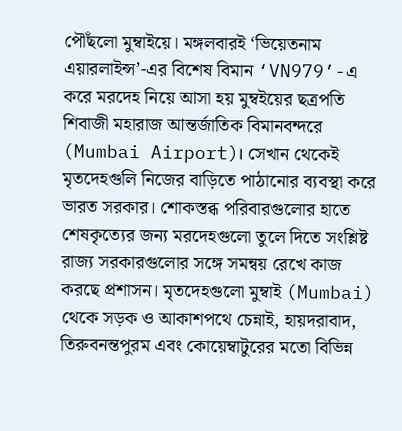পৌঁছলো মুম্বাইয়ে। মঙ্গলবারই ‘ভিয়েতনাম এয়ারলাইন্স’-এর বিশেষ বিমান ‘VN979’-এ করে মরদেহ নিয়ে আসা হয় মুম্বইয়ের ছত্রপতি শিবাজী মহারাজ আন্তর্জাতিক বিমানবন্দরে (Mumbai Airport)। সেখান থেকেই মৃতদেহগুলি নিজের বাড়িতে পাঠানোর ব্যবস্থা করে ভারত সরকার। শোকস্তব্ধ পরিবারগুলোর হাতে শেষকৃত্যের জন্য মরদেহগুলো তুলে দিতে সংশ্লিষ্ট রাজ্য সরকারগুলোর সঙ্গে সমন্বয় রেখে কাজ করছে প্রশাসন। মৃতদেহগুলো মুম্বাই (Mumbai) থেকে সড়ক ও আকাশপথে চেন্নাই, হায়দরাবাদ, তিরুবনন্তপুরম এবং কোয়েম্বাটুরের মতো বিভিন্ন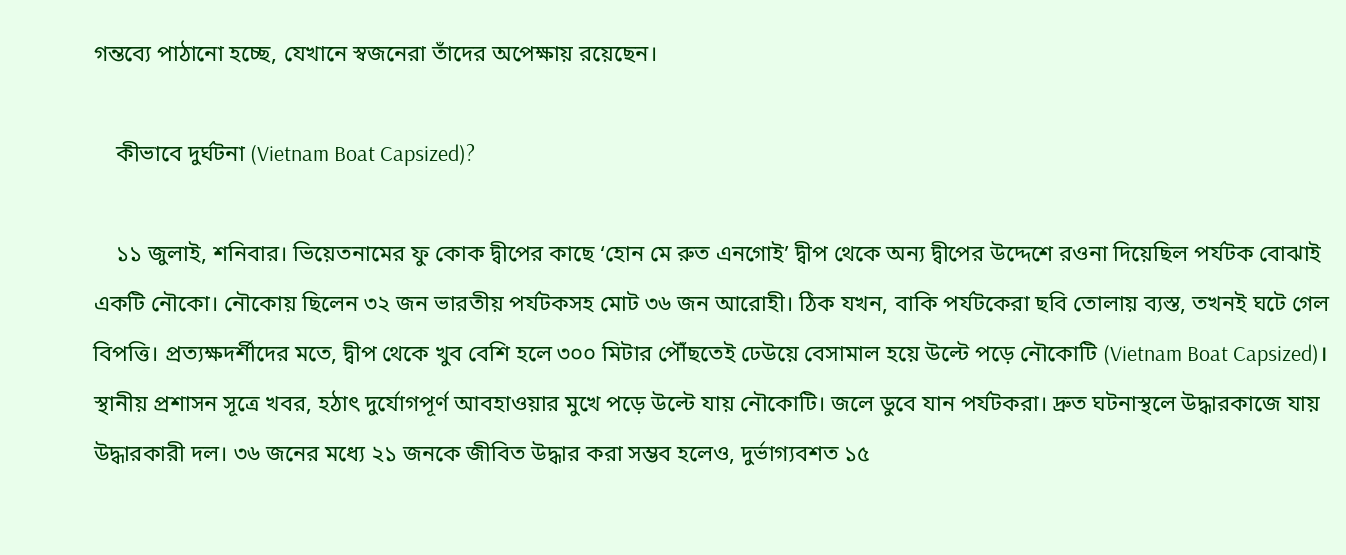গন্তব্যে পাঠানো হচ্ছে, যেখানে স্বজনেরা তাঁদের অপেক্ষায় রয়েছেন।

    কীভাবে দুর্ঘটনা (Vietnam Boat Capsized)?

    ১১ জুলাই, শনিবার। ভিয়েতনামের ফু কোক দ্বীপের কাছে ‘হোন মে রুত এনগোই’ দ্বীপ থেকে অন্য দ্বীপের উদ্দেশে রওনা দিয়েছিল পর্যটক বোঝাই একটি নৌকো। নৌকোয় ছিলেন ৩২ জন ভারতীয় পর্যটকসহ মোট ৩৬ জন আরোহী। ঠিক যখন, বাকি পর্যটকেরা ছবি তোলায় ব্যস্ত, তখনই ঘটে গেল বিপত্তি। প্রত্যক্ষদর্শীদের মতে, দ্বীপ থেকে খুব বেশি হলে ৩০০ মিটার পৌঁছতেই ঢেউয়ে বেসামাল হয়ে উল্টে পড়ে নৌকোটি (Vietnam Boat Capsized)। স্থানীয় প্রশাসন সূত্রে খবর, হঠাৎ দুর্যোগপূর্ণ আবহাওয়ার মুখে পড়ে উল্টে যায় নৌকোটি। জলে ডুবে যান পর্যটকরা। দ্রুত ঘটনাস্থলে উদ্ধারকাজে যায় উদ্ধারকারী দল। ৩৬ জনের মধ্যে ২১ জনকে জীবিত উদ্ধার করা সম্ভব হলেও, দুর্ভাগ্যবশত ১৫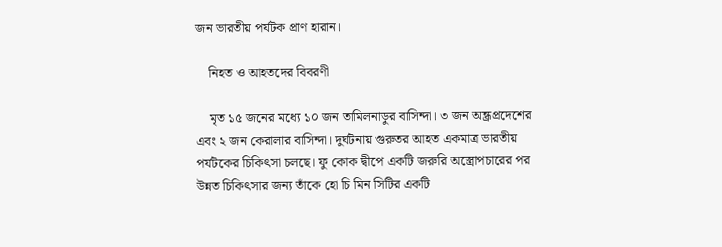জন ভারতীয় পর্যটক প্রাণ হারান।

    নিহত ও আহতদের বিবরণী

    মৃত ১৫ জনের মধ্যে ১০ জন তামিলনাড়ুর বাসিন্দা। ৩ জন অন্ধ্রপ্রদেশের এবং ২ জন কেরালার বাসিন্দা। দুর্ঘটনায় গুরুতর আহত একমাত্র ভারতীয় পর্যটকের চিকিৎসা চলছে। ফু কোক দ্বীপে একটি জরুরি অস্ত্রোপচারের পর উন্নত চিকিৎসার জন্য তাঁকে হো চি মিন সিটির একটি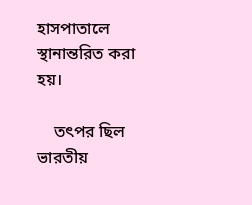হাসপাতালে স্থানান্তরিত করা হয়।

    তৎপর ছিল ভারতীয়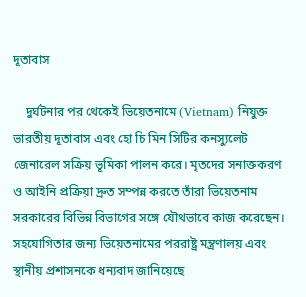দূতাবাস

    দুর্ঘটনার পর থেকেই ভিয়েতনামে (Vietnam) নিযুক্ত ভারতীয় দূতাবাস এবং হো চি মিন সিটির কনস্যুলেট জেনারেল সক্রিয় ভূমিকা পালন করে। মৃতদের সনাক্তকরণ ও আইনি প্রক্রিয়া দ্রুত সম্পন্ন করতে তাঁরা ভিয়েতনাম সরকারের বিভিন্ন বিভাগের সঙ্গে যৌথভাবে কাজ করেছেন। সহযোগিতার জন্য ভিয়েতনামের পররাষ্ট্র মন্ত্রণালয় এবং স্থানীয় প্রশাসনকে ধন্যবাদ জানিয়েছে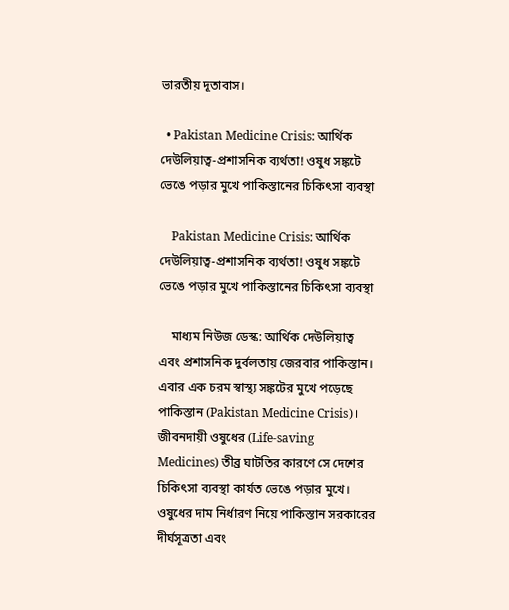ভারতীয় দূতাবাস।

  • Pakistan Medicine Crisis: আর্থিক দেউলিয়াত্ব-প্রশাসনিক ব্যর্থতা! ওষুধ সঙ্কটে ভেঙে পড়ার মুখে পাকিস্তানের চিকিৎসা ব্যবস্থা

    Pakistan Medicine Crisis: আর্থিক দেউলিয়াত্ব-প্রশাসনিক ব্যর্থতা! ওষুধ সঙ্কটে ভেঙে পড়ার মুখে পাকিস্তানের চিকিৎসা ব্যবস্থা

    মাধ্যম নিউজ ডেস্ক: আর্থিক দেউলিয়াত্ব এবং প্রশাসনিক দুর্বলতায় জেরবার পাকিস্তান। এবার এক চরম স্বাস্থ্য সঙ্কটের মুখে পড়েছে পাকিস্তান (Pakistan Medicine Crisis)। জীবনদায়ী ওষুধের (Life-saving Medicines) তীব্র ঘাটতির কারণে সে দেশের চিকিৎসা ব্যবস্থা কার্যত ভেঙে পড়ার মুখে। ওষুধের দাম নির্ধারণ নিয়ে পাকিস্তান সরকারের দীর্ঘসূত্রতা এবং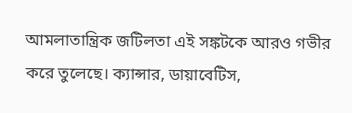আমলাতান্ত্রিক জটিলতা এই সঙ্কটকে আরও গভীর করে তুলেছে। ক্যান্সার, ডায়াবেটিস,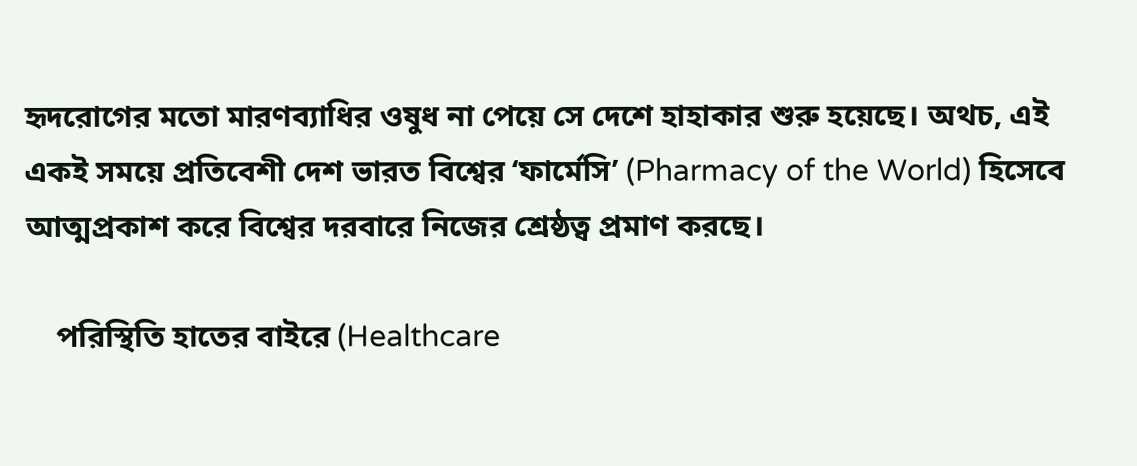হৃদরোগের মতো মারণব্যাধির ওষুধ না পেয়ে সে দেশে হাহাকার শুরু হয়েছে। অথচ, এই একই সময়ে প্রতিবেশী দেশ ভারত বিশ্বের ‘ফার্মেসি’ (Pharmacy of the World) হিসেবে আত্মপ্রকাশ করে বিশ্বের দরবারে নিজের শ্রেষ্ঠত্ব প্রমাণ করছে।

    পরিস্থিতি হাতের বাইরে (Healthcare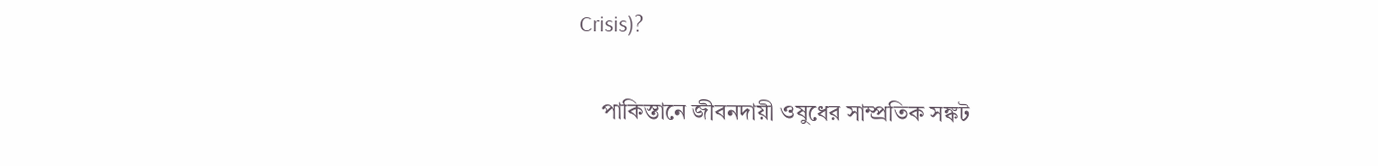Crisis)?

    পাকিস্তানে জীবনদায়ী ওষুধের সাম্প্রতিক সঙ্কট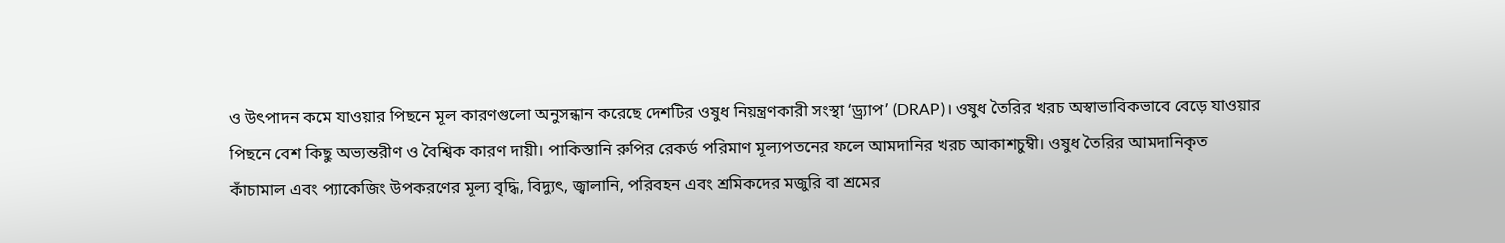ও উৎপাদন কমে যাওয়ার পিছনে মূল কারণগুলো অনুসন্ধান করেছে দেশটির ওষুধ নিয়ন্ত্রণকারী সংস্থা ‘ড্র্যাপ’ (DRAP)। ওষুধ তৈরির খরচ অস্বাভাবিকভাবে বেড়ে যাওয়ার পিছনে বেশ কিছু অভ্যন্তরীণ ও বৈশ্বিক কারণ দায়ী। পাকিস্তানি রুপির রেকর্ড পরিমাণ মূল্যপতনের ফলে আমদানির খরচ আকাশচুম্বী। ওষুধ তৈরির আমদানিকৃত কাঁচামাল এবং প্যাকেজিং উপকরণের মূল্য বৃদ্ধি, বিদ্যুৎ, জ্বালানি, পরিবহন এবং শ্রমিকদের মজুরি বা শ্রমের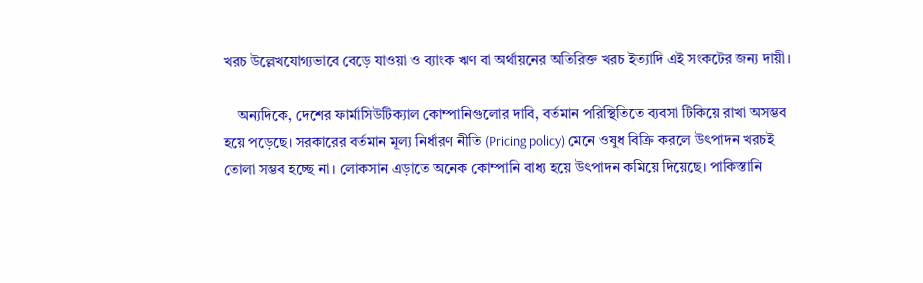খরচ উল্লেখযোগ্যভাবে বেড়ে যাওয়া ও ব্যাংক ঋণ বা অর্থায়নের অতিরিক্ত খরচ ইত্যাদি এই সংকটের জন্য দায়ী।

    অন্যদিকে, দেশের ফার্মাসিউটিক্যাল কোম্পানিগুলোর দাবি, বর্তমান পরিস্থিতিতে ব্যবসা টিকিয়ে রাখা অসম্ভব হয়ে পড়েছে। সরকারের বর্তমান মূল্য নির্ধারণ নীতি (Pricing policy) মেনে ওষুধ বিক্রি করলে উৎপাদন খরচই তোলা সম্ভব হচ্ছে না। লোকসান এড়াতে অনেক কোম্পানি বাধ্য হয়ে উৎপাদন কমিয়ে দিয়েছে। পাকিস্তানি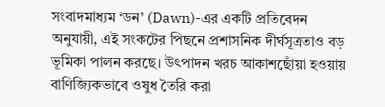সংবাদমাধ্যম ‘ডন’ (Dawn)-এর একটি প্রতিবেদন অনুযায়ী, এই সংকটের পিছনে প্রশাসনিক দীর্ঘসূত্রতাও বড় ভূমিকা পালন করছে। উৎপাদন খরচ আকাশছোঁয়া হওয়ায় বাণিজ্যিকভাবে ওষুধ তৈরি করা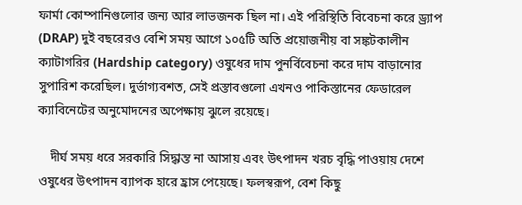ফার্মা কোম্পানিগুলোর জন্য আর লাভজনক ছিল না। এই পরিস্থিতি বিবেচনা করে ড্র্যাপ (DRAP) দুই বছরেরও বেশি সময় আগে ১০৫টি অতি প্রয়োজনীয় বা সঙ্কটকালীন ক্যাটাগরির (Hardship category) ওষুধের দাম পুনর্বিবেচনা করে দাম বাড়ানোর সুপারিশ করেছিল। দুর্ভাগ্যবশত, সেই প্রস্তাবগুলো এখনও পাকিস্তানের ফেডারেল ক্যাবিনেটের অনুমোদনের অপেক্ষায় ঝুলে রয়েছে।

    দীর্ঘ সময় ধরে সরকারি সিদ্ধান্ত না আসায় এবং উৎপাদন খরচ বৃদ্ধি পাওয়ায় দেশে ওষুধের উৎপাদন ব্যাপক হারে হ্রাস পেয়েছে। ফলস্বরূপ, বেশ কিছু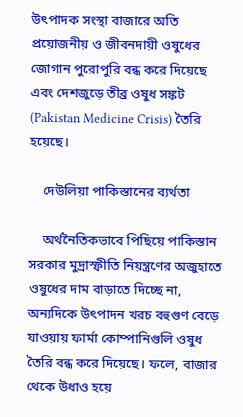উৎপাদক সংস্থা বাজারে অতি প্রয়োজনীয় ও জীবনদায়ী ওষুধের জোগান পুরোপুরি বন্ধ করে দিয়েছে এবং দেশজুড়ে তীব্র ওষুধ সঙ্কট (Pakistan Medicine Crisis) তৈরি হয়েছে।

    দেউলিয়া পাকিস্তানের ব্যর্থতা

    অর্থনৈতিকভাবে পিছিয়ে পাকিস্তান সরকার মুদ্রাস্ফীতি নিয়ন্ত্রণের অজুহাতে ওষুধের দাম বাড়াতে দিচ্ছে না, অন্যদিকে উৎপাদন খরচ বহুগুণ বেড়ে যাওয়ায় ফার্মা কোম্পানিগুলি ওষুধ তৈরি বন্ধ করে দিয়েছে। ফলে, বাজার থেকে উধাও হয়ে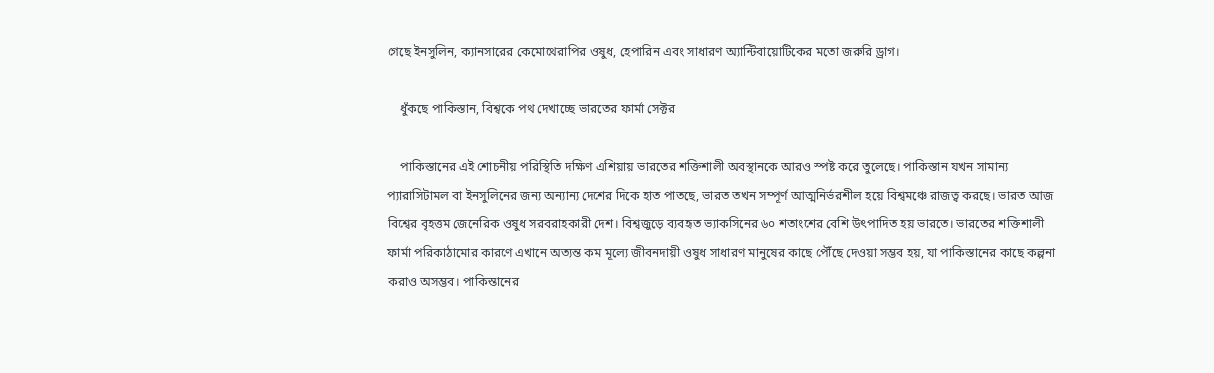গেছে ইনসুলিন, ক্যানসারের কেমোথেরাপির ওষুধ, হেপারিন এবং সাধারণ অ্যান্টিবায়োটিকের মতো জরুরি ড্রাগ।

    ধুঁকছে পাকিস্তান, বিশ্বকে পথ দেখাচ্ছে ভারতের ফার্মা সেক্টর

    পাকিস্তানের এই শোচনীয় পরিস্থিতি দক্ষিণ এশিয়ায় ভারতের শক্তিশালী অবস্থানকে আরও স্পষ্ট করে তুলেছে। পাকিস্তান যখন সামান্য প্যারাসিটামল বা ইনসুলিনের জন্য অন্যান্য দেশের দিকে হাত পাতছে, ভারত তখন সম্পূর্ণ আত্মনির্ভরশীল হয়ে বিশ্বমঞ্চে রাজত্ব করছে। ভারত আজ বিশ্বের বৃহত্তম জেনেরিক ওষুধ সরবরাহকারী দেশ। বিশ্বজুড়ে ব্যবহৃত ভ্যাকসিনের ৬০ শতাংশের বেশি উৎপাদিত হয় ভারতে। ভারতের শক্তিশালী ফার্মা পরিকাঠামোর কারণে এখানে অত্যন্ত কম মূল্যে জীবনদায়ী ওষুধ সাধারণ মানুষের কাছে পৌঁছে দেওয়া সম্ভব হয়, যা পাকিস্তানের কাছে কল্পনা করাও অসম্ভব। পাকিস্তানের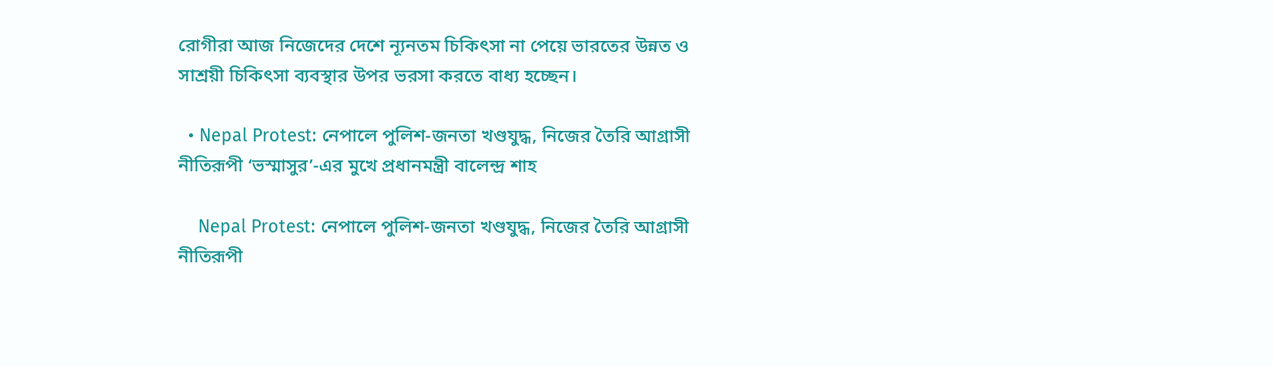রোগীরা আজ নিজেদের দেশে ন্যূনতম চিকিৎসা না পেয়ে ভারতের উন্নত ও সাশ্রয়ী চিকিৎসা ব্যবস্থার উপর ভরসা করতে বাধ্য হচ্ছেন।

  • Nepal Protest: নেপালে পুলিশ-জনতা খণ্ডযুদ্ধ, নিজের তৈরি আগ্রাসী নীতিরূপী ‘ভস্মাসুর’-এর মুখে প্রধানমন্ত্রী বালেন্দ্র শাহ

    Nepal Protest: নেপালে পুলিশ-জনতা খণ্ডযুদ্ধ, নিজের তৈরি আগ্রাসী নীতিরূপী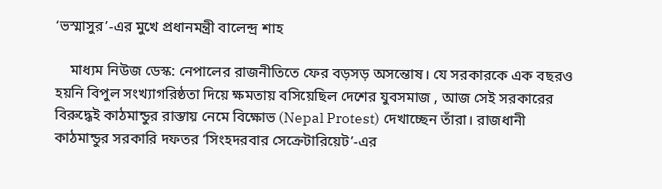‘ভস্মাসুর’-এর মুখে প্রধানমন্ত্রী বালেন্দ্র শাহ

    মাধ্যম নিউজ ডেস্ক: নেপালের রাজনীতিতে ফের বড়সড় অসন্তোষ। যে সরকারকে এক বছরও হয়নি বিপুল সংখ্যাগরিষ্ঠতা দিয়ে ক্ষমতায় বসিয়েছিল দেশের যুবসমাজ , আজ সেই সরকারের বিরুদ্ধেই কাঠমান্ডুর রাস্তায় নেমে বিক্ষোভ (Nepal Protest) দেখাচ্ছেন তাঁরা। রাজধানী কাঠমান্ডুর সরকারি দফতর ‘সিংহদরবার সেক্রেটারিয়েট’-এর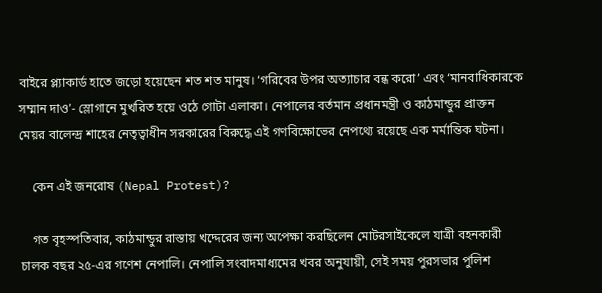বাইরে প্ল্যাকার্ড হাতে জড়ো হয়েছেন শত শত মানুষ। ‘গরিবের উপর অত্যাচার বন্ধ করো’ এবং ‘মানবাধিকারকে সম্মান দাও’- স্লোগানে মুখরিত হয়ে ওঠে গোটা এলাকা। নেপালের বর্তমান প্রধানমন্ত্রী ও কাঠমান্ডুর প্রাক্তন মেয়র বালেন্দ্র শাহের নেতৃত্বাধীন সরকারের বিরুদ্ধে এই গণবিক্ষোভের নেপথ্যে রয়েছে এক মর্মান্তিক ঘটনা।

    কেন এই জনরোষ (Nepal Protest)?

    গত বৃহস্পতিবার, কাঠমান্ডুর রাস্তায় খদ্দেরের জন্য অপেক্ষা করছিলেন মোটরসাইকেলে যাত্রী বহনকারী চালক বছর ২৫-এর গণেশ নেপালি। নেপালি সংবাদমাধ্যমের খবর অনুযায়ী, সেই সময় পুরসভার পুলিশ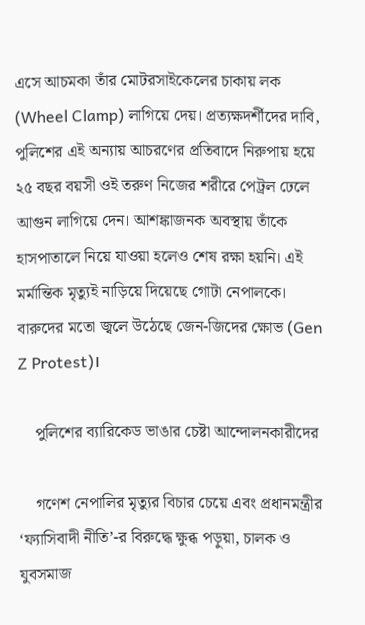এসে আচমকা তাঁর মোটরসাইকেলের চাকায় লক (Wheel Clamp) লাগিয়ে দেয়। প্রত্যক্ষদর্শীদের দাবি, পুলিশের এই অন্যায় আচরণের প্রতিবাদে নিরুপায় হয়ে ২৫ বছর বয়সী ওই তরুণ নিজের শরীরে পেট্রল ঢেলে আগুন লাগিয়ে দেন। আশঙ্কাজনক অবস্থায় তাঁকে হাসপাতালে নিয়ে যাওয়া হলেও শেষ রক্ষা হয়নি। এই মর্মান্তিক মৃত্যুই নাড়িয়ে দিয়েছে গোটা নেপালকে। বারুদের মতো জ্বলে উঠেছে জেন-জিদের ক্ষোভ (Gen Z Protest)।

    পুলিশের ব্যারিকেড ভাঙার চেষ্টা আন্দোলনকারীদের

    গণেশ নেপালির মৃত্যুর বিচার চেয়ে এবং প্রধানমন্ত্রীর ‘ফ্যাসিবাদী নীতি’-র বিরুদ্ধে ক্ষুব্ধ পড়ুয়া, চালক ও যুবসমাজ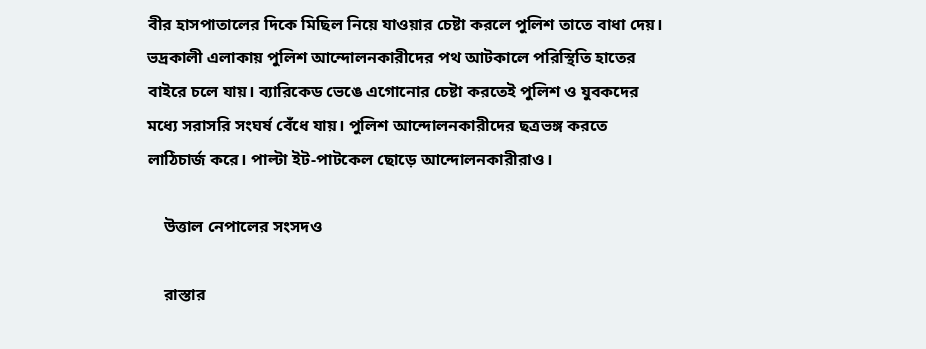বীর হাসপাতালের দিকে মিছিল নিয়ে যাওয়ার চেষ্টা করলে পুলিশ তাতে বাধা দেয়। ভদ্রকালী এলাকায় পুলিশ আন্দোলনকারীদের পথ আটকালে পরিস্থিতি হাতের বাইরে চলে যায়। ব্যারিকেড ভেঙে এগোনোর চেষ্টা করতেই পুলিশ ও যুবকদের মধ্যে সরাসরি সংঘর্ষ বেঁধে যায়। পুলিশ আন্দোলনকারীদের ছত্রভঙ্গ করতে লাঠিচার্জ করে। পাল্টা ইট-পাটকেল ছোড়ে আন্দোলনকারীরাও।

    উত্তাল নেপালের সংসদও

    রাস্তার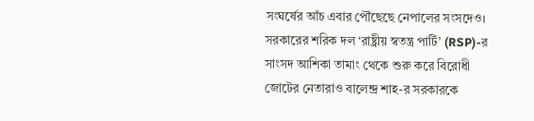সংঘর্ষের আঁচ এবার পৌঁছেছে নেপালের সংসদেও। সরকারের শরিক দল ‘রাষ্ট্রীয় স্বতন্ত্র পার্টি’ (RSP)-র সাংসদ আশিকা তামাং থেকে শুরু করে বিরোধী জোটের নেতারাও বালেন্দ্র শাহ-র সরকারকে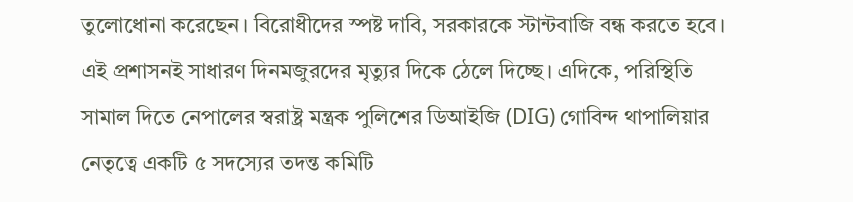তুলোধোনা করেছেন। বিরোধীদের স্পষ্ট দাবি, সরকারকে স্টান্টবাজি বন্ধ করতে হবে। এই প্রশাসনই সাধারণ দিনমজুরদের মৃত্যুর দিকে ঠেলে দিচ্ছে। এদিকে, পরিস্থিতি সামাল দিতে নেপালের স্বরাষ্ট্র মন্ত্রক পুলিশের ডিআইজি (DIG) গোবিন্দ থাপালিয়ার নেতৃত্বে একটি ৫ সদস্যের তদন্ত কমিটি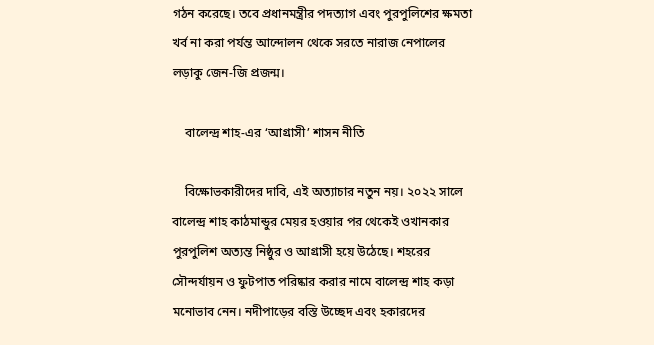গঠন করেছে। তবে প্রধানমন্ত্রীর পদত্যাগ এবং পুরপুলিশের ক্ষমতা খর্ব না করা পর্যন্ত আন্দোলন থেকে সরতে নারাজ নেপালের লড়াকু জেন-জি প্রজন্ম।

    বালেন্দ্র শাহ-এর ‘আগ্রাসী’ শাসন নীতি

    বিক্ষোভকারীদের দাবি, এই অত্যাচার নতুন নয়। ২০২২ সালে বালেন্দ্র শাহ কাঠমান্ডুর মেয়র হওয়ার পর থেকেই ওখানকার পুরপুলিশ অত্যন্ত নিষ্ঠুর ও আগ্রাসী হয়ে উঠেছে। শহরের সৌন্দর্যায়ন ও ফুটপাত পরিষ্কার করার নামে বালেন্দ্র শাহ কড়া মনোভাব নেন। নদীপাড়ের বস্তি উচ্ছেদ এবং হকারদের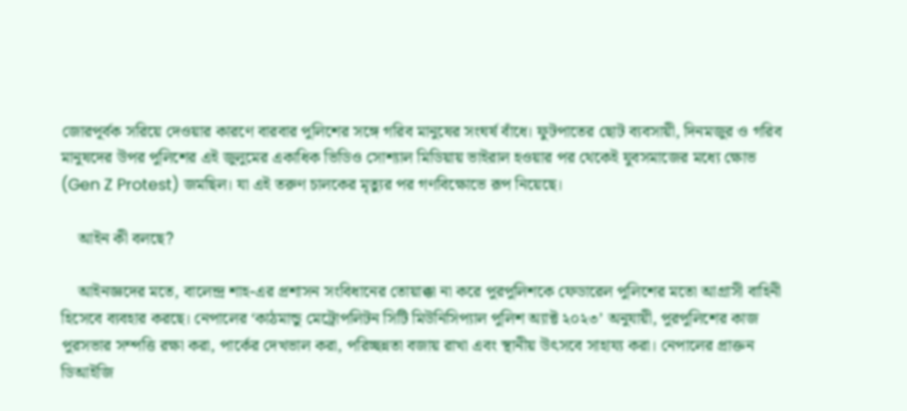জোরপূর্বক সরিয়ে দেওয়ার কারণে বারবার পুলিশের সঙ্গে গরিব মানুষের সংঘর্ষ বাঁধে। ফুটপাতের ছোট ব্যবসায়ী, দিনমজুর ও গরিব মানুষদের উপর পুলিশের এই জুলুমের একাধিক ভিডিও সোশ্যাল মিডিয়ায় ভাইরাল হওয়ার পর থেকেই যুবসমাজের মধ্যে ক্ষোভ (Gen Z Protest) জমছিল। যা এই তরুণ চালকের মৃত্যুর পর গণবিক্ষোভে রূপ নিয়েছে।

    আইন কী বলছে?

    আইনজ্ঞদের মতে, বালেন্দ্র শাহ-এর প্রশাসন সংবিধানের তোয়াক্কা না করে পুরপুলিশকে ফেডারেল পুলিশের মতো আগ্রাসী বাহিনী হিসেবে ব্যবহার করছে। নেপালের ‘কাঠমান্ডু মেট্রোপলিটন সিটি মিউনিসিপ্যাল পুলিশ অ্যাক্ট ২০২৩’ অনুযায়ী, পুরপুলিশের কাজ পুরসভার সম্পত্তি রক্ষা করা, পার্কের দেখভাল করা, পরিচ্ছন্নতা বজায় রাখা এবং স্থানীয় উৎসবে সাহায্য করা। নেপালের প্রাক্তন ডিআইজি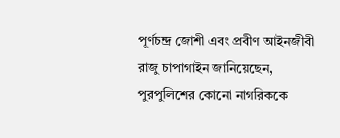পূর্ণচন্দ্র জোশী এবং প্রবীণ আইনজীবী রাজু চাপাগাইন জানিয়েছেন, পুরপুলিশের কোনো নাগরিককে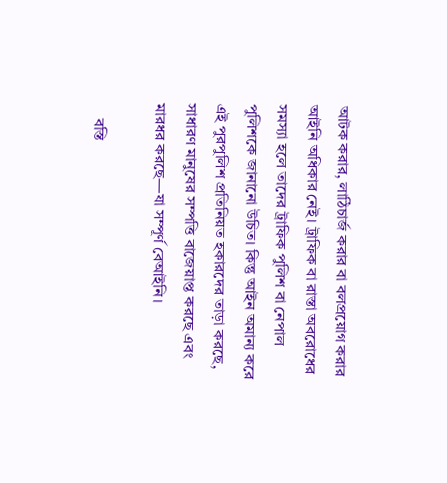আটক করার, লাঠিচার্জ করার বা বলপ্রয়োগ করার আইনি অধিকার নেই। ট্রাফিক বা রাস্তা অবরোধের সমস্যা হলে তাদের ট্রাফিক পুলিশ বা নেপাল পুলিশকে জানানো উচিত। কিন্তু আইন অমান্য করে এই পুরপুলিশ প্রতিনিয়ত হকারদের তাড়া করছে, সাধারণ মানুষের সম্পত্তি বাজেয়াপ্ত করছে এবং মারধর করছে—যা সম্পূর্ণ বেআইনি।

    বস্তি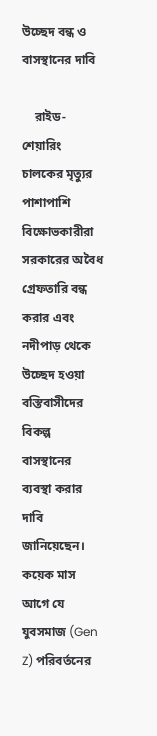উচ্ছেদ বন্ধ ও বাসস্থানের দাবি

    রাইড-শেয়ারিং চালকের মৃত্যুর পাশাপাশি বিক্ষোভকারীরা সরকারের অবৈধ গ্রেফতারি বন্ধ করার এবং নদীপাড় থেকে উচ্ছেদ হওয়া বস্তিবাসীদের বিকল্প বাসস্থানের ব্যবস্থা করার দাবি জানিয়েছেন। কয়েক মাস আগে যে যুবসমাজ (Gen Z) পরিবর্তনের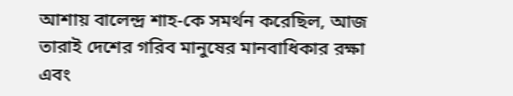আশায় বালেন্দ্র শাহ-কে সমর্থন করেছিল, আজ তারাই দেশের গরিব মানুষের মানবাধিকার রক্ষা এবং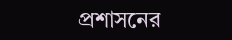প্রশাসনের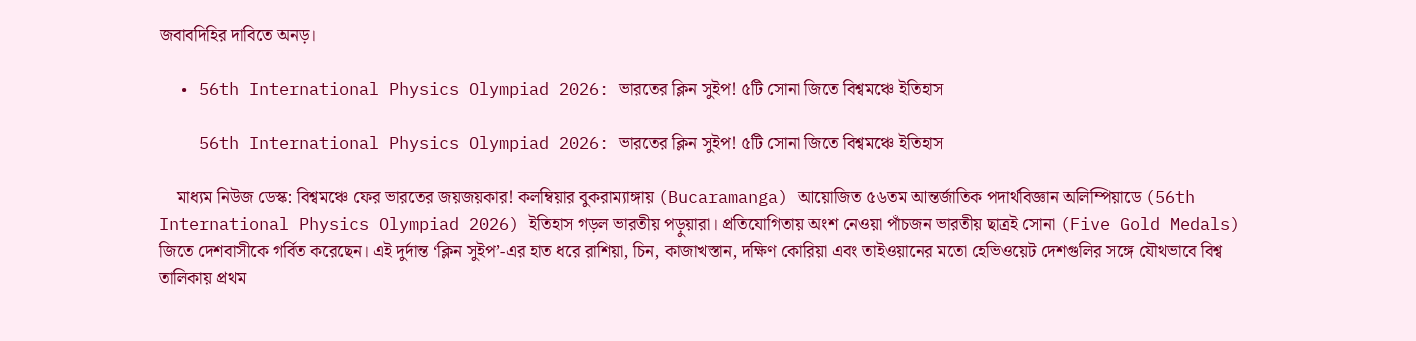জবাবদিহির দাবিতে অনড়।

  • 56th International Physics Olympiad 2026: ভারতের ক্লিন সুইপ! ৫টি সোনা জিতে বিশ্বমঞ্চে ইতিহাস

    56th International Physics Olympiad 2026: ভারতের ক্লিন সুইপ! ৫টি সোনা জিতে বিশ্বমঞ্চে ইতিহাস

    মাধ্যম নিউজ ডেস্ক: বিশ্বমঞ্চে ফের ভারতের জয়জয়কার! কলম্বিয়ার বুকরাম্যাঙ্গায় (Bucaramanga) আয়োজিত ৫৬তম আন্তর্জাতিক পদার্থবিজ্ঞান অলিম্পিয়াডে (56th International Physics Olympiad 2026) ইতিহাস গড়ল ভারতীয় পড়ুয়ারা। প্রতিযোগিতায় অংশ নেওয়া পাঁচজন ভারতীয় ছাত্রই সোনা (Five Gold Medals) জিতে দেশবাসীকে গর্বিত করেছেন। এই দুর্দান্ত ‘ক্লিন সুইপ’-এর হাত ধরে রাশিয়া, চিন, কাজাখস্তান, দক্ষিণ কোরিয়া এবং তাইওয়ানের মতো হেভিওয়েট দেশগুলির সঙ্গে যৌথভাবে বিশ্ব তালিকায় প্রথম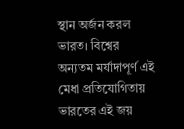স্থান অর্জন করল ভারত। বিশ্বের অন্যতম মর্যাদাপূর্ণ এই মেধা প্রতিযোগিতায় ভারতের এই জয়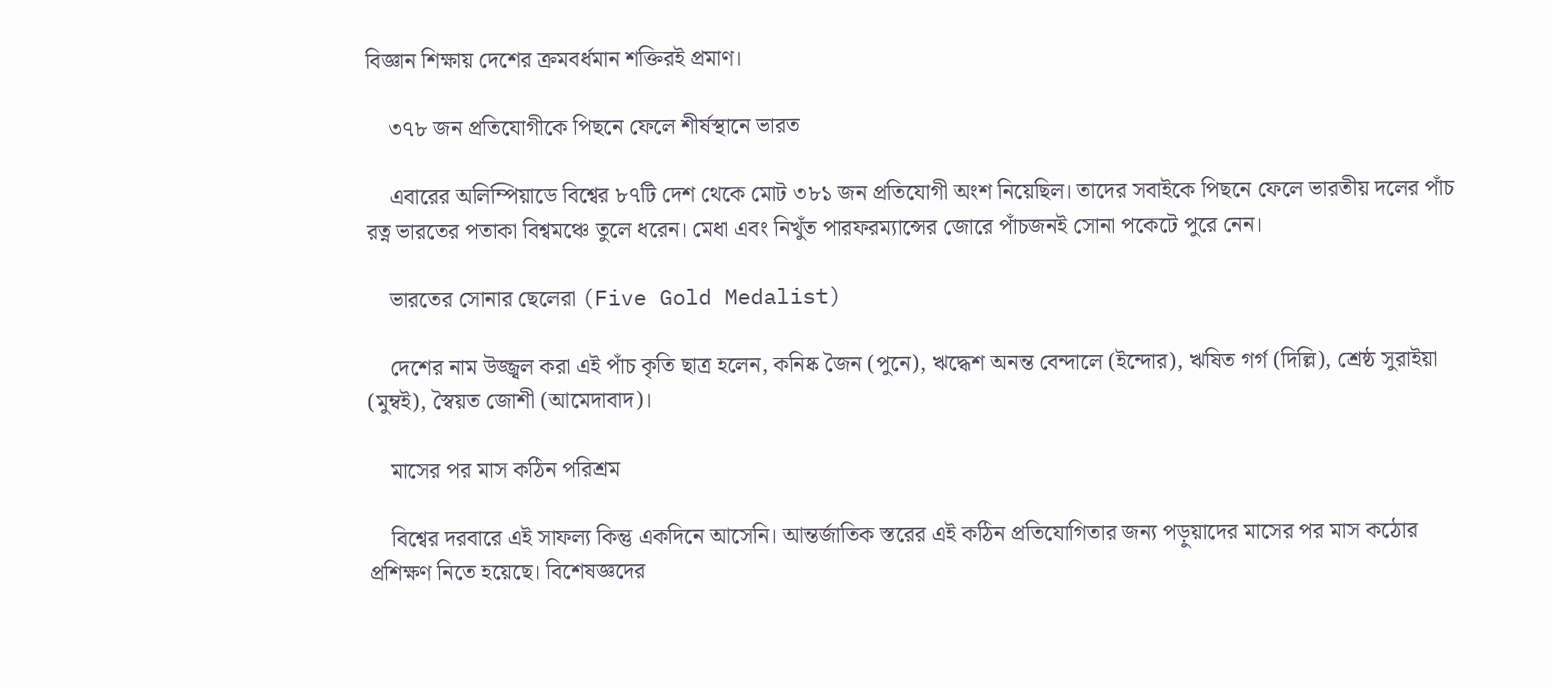বিজ্ঞান শিক্ষায় দেশের ক্রমবর্ধমান শক্তিরই প্রমাণ।

    ৩৭৮ জন প্রতিযোগীকে পিছনে ফেলে শীর্ষস্থানে ভারত

    এবারের অলিম্পিয়াডে বিশ্বের ৮৭টি দেশ থেকে মোট ৩৮১ জন প্রতিযোগী অংশ নিয়েছিল। তাদের সবাইকে পিছনে ফেলে ভারতীয় দলের পাঁচ রত্ন ভারতের পতাকা বিশ্বমঞ্চে তুলে ধরেন। মেধা এবং নিখুঁত পারফরম্যান্সের জোরে পাঁচজনই সোনা পকেটে পুরে নেন।

    ভারতের সোনার ছেলেরা (Five Gold Medalist)

    দেশের নাম উজ্জ্বল করা এই পাঁচ কৃতি ছাত্র হলেন, কনিষ্ক জৈন (পুনে), ঋদ্ধেশ অনন্ত বেন্দালে (ইন্দোর), ঋষিত গর্গ (দিল্লি), শ্রেষ্ঠ সুরাইয়া (মুম্বই), স্বৈয়ত জোশী (আমেদাবাদ)।

    মাসের পর মাস কঠিন পরিশ্রম

    বিশ্বের দরবারে এই সাফল্য কিন্তু একদিনে আসেনি। আন্তর্জাতিক স্তরের এই কঠিন প্রতিযোগিতার জন্য পড়ুয়াদের মাসের পর মাস কঠোর প্রশিক্ষণ নিতে হয়েছে। বিশেষজ্ঞদের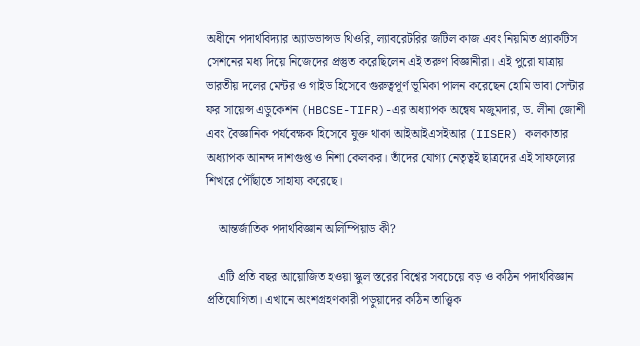অধীনে পদার্থবিদ্যার অ্যাডভান্সড থিওরি, ল্যাবরেটরির জটিল কাজ এবং নিয়মিত প্র্যাকটিস সেশনের মধ্য দিয়ে নিজেদের প্রস্তুত করেছিলেন এই তরুণ বিজ্ঞানীরা। এই পুরো যাত্রায় ভারতীয় দলের মেন্টর ও গাইড হিসেবে গুরুত্বপূর্ণ ভূমিকা পালন করেছেন হোমি ভাবা সেন্টার ফর সায়েন্স এডুকেশন (HBCSE-TIFR)-এর অধ্যাপক অন্বেষ মজুমদার, ড. লীনা জোশী এবং বৈজ্ঞানিক পর্যবেক্ষক হিসেবে যুক্ত থাকা আইআইএসইআর (IISER) কলকাতার অধ্যাপক আনন্দ দাশগুপ্ত ও নিশা কেলকর। তাঁদের যোগ্য নেতৃত্বই ছাত্রদের এই সাফল্যের শিখরে পৌঁছাতে সাহায্য করেছে।

    আন্তর্জাতিক পদার্থবিজ্ঞান অলিম্পিয়াড কী?

    এটি প্রতি বছর আয়োজিত হওয়া স্কুল স্তরের বিশ্বের সবচেয়ে বড় ও কঠিন পদার্থবিজ্ঞান প্রতিযোগিতা। এখানে অংশগ্রহণকারী পড়ুয়াদের কঠিন তাত্ত্বিক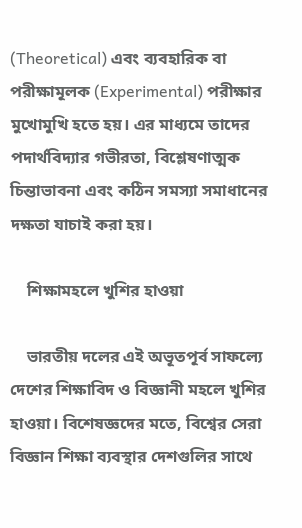(Theoretical) এবং ব্যবহারিক বা পরীক্ষামূলক (Experimental) পরীক্ষার মুখোমুখি হতে হয়। এর মাধ্যমে তাদের পদার্থবিদ্যার গভীরতা, বিশ্লেষণাত্মক চিন্তাভাবনা এবং কঠিন সমস্যা সমাধানের দক্ষতা যাচাই করা হয়।

    শিক্ষামহলে খুশির হাওয়া

    ভারতীয় দলের এই অভূতপূর্ব সাফল্যে দেশের শিক্ষাবিদ ও বিজ্ঞানী মহলে খুশির হাওয়া। বিশেষজ্ঞদের মতে, বিশ্বের সেরা বিজ্ঞান শিক্ষা ব্যবস্থার দেশগুলির সাথে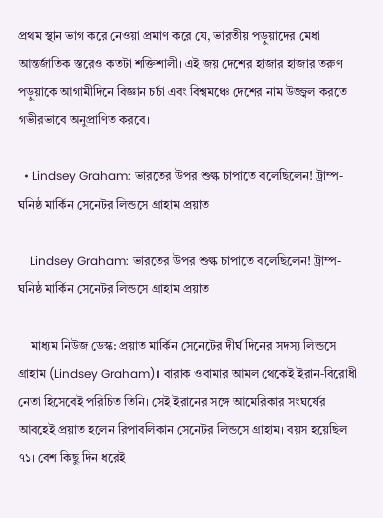প্রথম স্থান ভাগ করে নেওয়া প্রমাণ করে যে, ভারতীয় পড়ুয়াদের মেধা আন্তর্জাতিক স্তরেও কতটা শক্তিশালী। এই জয় দেশের হাজার হাজার তরুণ পড়ুয়াকে আগামীদিনে বিজ্ঞান চর্চা এবং বিশ্বমঞ্চে দেশের নাম উজ্জ্বল করতে গভীরভাবে অনুপ্রাণিত করবে।

  • Lindsey Graham: ভারতের উপর শুল্ক চাপাতে বলেছিলেন! ট্রাম্প-ঘনিষ্ঠ মার্কিন সেনেটর লিন্ডসে গ্রাহাম প্রয়াত

    Lindsey Graham: ভারতের উপর শুল্ক চাপাতে বলেছিলেন! ট্রাম্প-ঘনিষ্ঠ মার্কিন সেনেটর লিন্ডসে গ্রাহাম প্রয়াত

    মাধ্যম নিউজ ডেস্ক: প্রয়াত মার্কিন সেনেটের দীর্ঘ দিনের সদস্য লিন্ডসে গ্রাহাম (Lindsey Graham)। বারাক ওবামার আমল থেকেই ইরান-বিরোধী নেতা হিসেবেই পরিচিত তিনি। সেই ইরানের সঙ্গে আমেরিকার সংঘর্ষের আবহেই প্রয়াত হলেন রিপাবলিকান সেনেটর লিন্ডসে গ্রাহাম। বয়স হয়েছিল ৭১। বেশ কিছু দিন ধরেই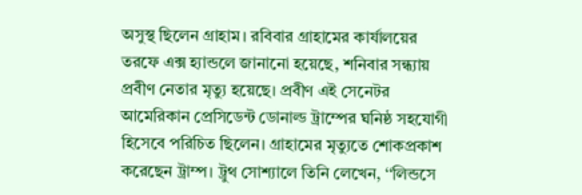অসুস্থ ছিলেন গ্রাহাম। রবিবার গ্রাহামের কার্যালয়ের তরফে এক্স হ্যান্ডলে জানানো হয়েছে, শনিবার সন্ধ্যায় প্রবীণ নেতার মৃত্যু হয়েছে। প্রবীণ এই সেনেটর আমেরিকান প্রেসিডেন্ট ডোনাল্ড ট্রাম্পের ঘনিষ্ঠ সহযোগী হিসেবে পরিচিত ছিলেন। গ্রাহামের মৃত্যুতে শোকপ্রকাশ করেছেন ট্রাম্প। ট্রুথ সোশ্যালে তিনি লেখেন, ‘‘লিন্ডসে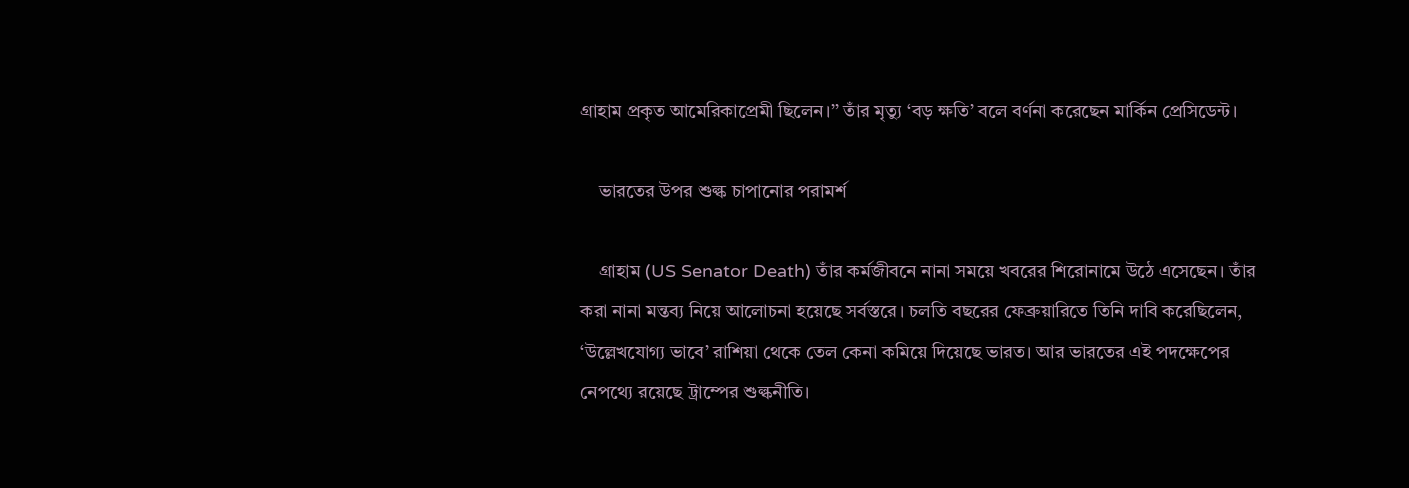গ্রাহাম প্রকৃত আমেরিকাপ্রেমী ছিলেন।’’ তাঁর মৃত্যু ‘বড় ক্ষতি’ বলে বর্ণনা করেছেন মার্কিন প্রেসিডেন্ট।

    ভারতের উপর শুল্ক চাপানোর পরামর্শ

    গ্রাহাম (US Senator Death) তাঁর কর্মজীবনে নানা সময়ে খবরের শিরোনামে উঠে এসেছেন। তাঁর করা নানা মন্তব্য নিয়ে আলোচনা হয়েছে সর্বস্তরে। চলতি বছরের ফেব্রুয়ারিতে তিনি দাবি করেছিলেন, ‘উল্লেখযোগ্য ভাবে’ রাশিয়া থেকে তেল কেনা কমিয়ে দিয়েছে ভারত। আর ভারতের এই পদক্ষেপের নেপথ্যে রয়েছে ট্রাম্পের শুল্কনীতি।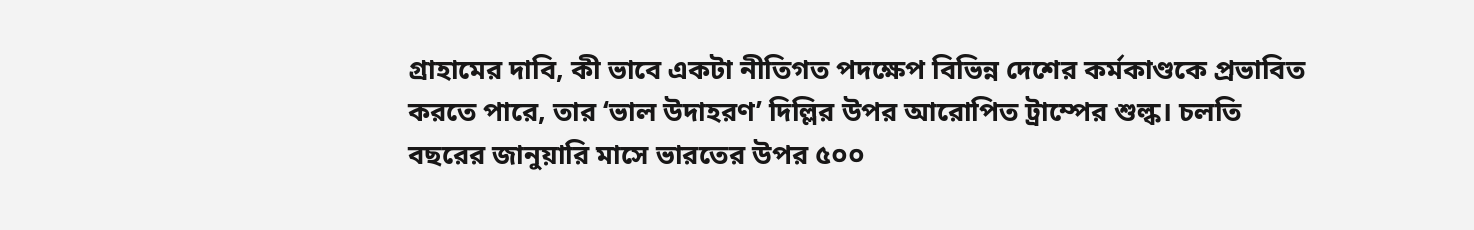গ্রাহামের দাবি, কী ভাবে একটা নীতিগত পদক্ষেপ বিভিন্ন দেশের কর্মকাণ্ডকে প্রভাবিত করতে পারে, তার ‘ভাল উদাহরণ’ দিল্লির উপর আরোপিত ট্রাম্পের শুল্ক। চলতি বছরের জানুয়ারি মাসে ভারতের উপর ৫০০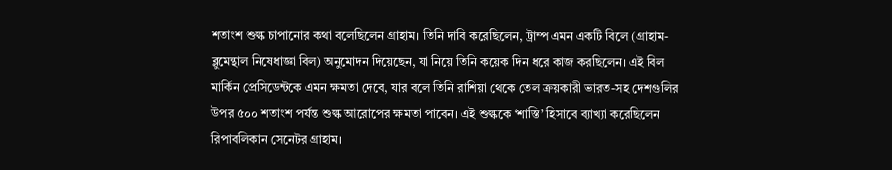শতাংশ শুল্ক চাপানোর কথা বলেছিলেন গ্রাহাম। তিনি দাবি করেছিলেন, ট্রাম্প এমন একটি বিলে (গ্রাহাম-ব্লুমেন্থাল নিষেধাজ্ঞা বিল) অনুমোদন দিয়েছেন, যা নিয়ে তিনি কয়েক দিন ধরে কাজ করছিলেন। এই বিল মার্কিন প্রেসিডেন্টকে এমন ক্ষমতা দেবে, যার বলে তিনি রাশিয়া থেকে তেল ক্রয়কারী ভারত-সহ দেশগুলির উপর ৫০০ শতাংশ পর্যন্ত শুল্ক আরোপের ক্ষমতা পাবেন। এই শুল্ককে ‘শাস্তি’ হিসাবে ব্যাখ্যা করেছিলেন রিপাবলিকান সেনেটর গ্রাহাম।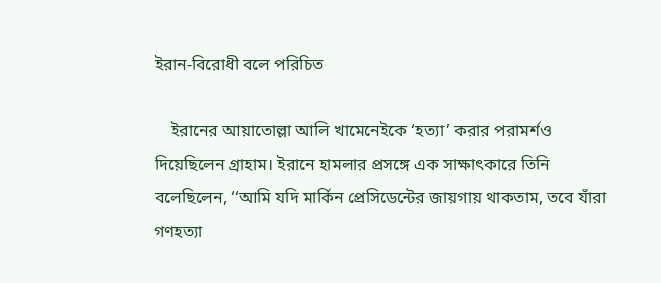ইরান-বিরোধী বলে পরিচিত

    ইরানের আয়াতোল্লা আলি খামেনেইকে ‘হত্যা’ করার পরামর্শও দিয়েছিলেন গ্রাহাম। ইরানে হামলার প্রসঙ্গে এক সাক্ষাৎকারে তিনি বলেছিলেন, ‘‘আমি যদি মার্কিন প্রেসিডেন্টের জায়গায় থাকতাম, তবে যাঁরা গণহত্যা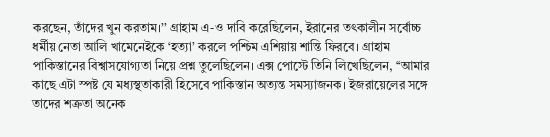করছেন, তাঁদের খুন করতাম।’’ গ্রাহাম এ-ও দাবি করেছিলেন, ইরানের তৎকালীন সর্বোচ্চ ধর্মীয় নেতা আলি খামেনেইকে ‘হত্যা’ করলে পশ্চিম এশিয়ায় শান্তি ফিরবে। গ্রাহাম পাকিস্তানের বিশ্বাসযোগ্যতা নিয়ে প্রশ্ন তুলেছিলেন। এক্স পোস্টে তিনি লিখেছিলেন, ‘‘আমার কাছে এটা স্পষ্ট যে মধ্যস্থতাকারী হিসেবে পাকিস্তান অত্যন্ত সমস্যাজনক। ইজরায়েলের সঙ্গে তাদের শত্রুতা অনেক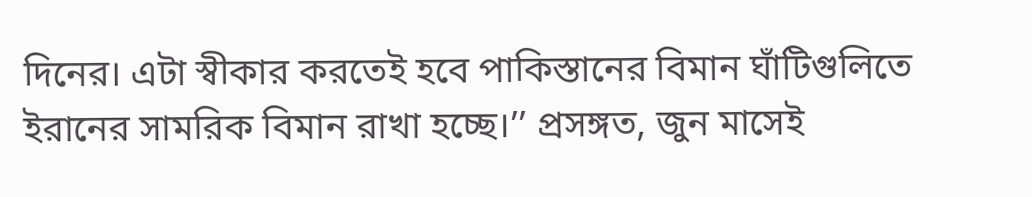দিনের। এটা স্বীকার করতেই হবে পাকিস্তানের বিমান ঘাঁটিগুলিতে ইরানের সামরিক বিমান রাখা হচ্ছে।’’ প্রসঙ্গত, জুন মাসেই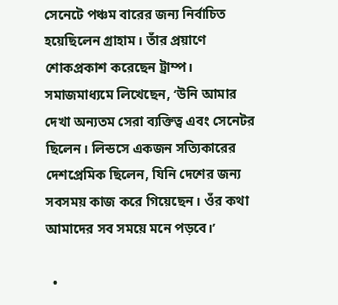সেনেটে পঞ্চম বারের জন্য নির্বাচিত হয়েছিলেন গ্রাহাম। তাঁর প্রয়াণে শোকপ্রকাশ করেছেন ট্রাম্প। সমাজমাধ্যমে লিখেছেন, ‘উনি আমার দেখা অন্যতম সেরা ব্যক্তিত্ব এবং সেনেটর ছিলেন। লিন্ডসে একজন সত্যিকারের দেশপ্রেমিক ছিলেন, যিনি দেশের জন্য সবসময় কাজ করে গিয়েছেন। ওঁর কথা আমাদের সব সময়ে মনে পড়বে।’

  •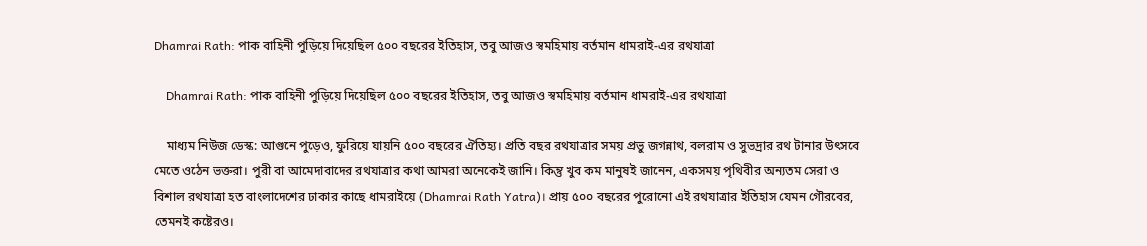Dhamrai Rath: পাক বাহিনী পুড়িয়ে দিয়েছিল ৫০০ বছরের ইতিহাস, তবু আজও স্বমহিমায় বর্তমান ধামরাই-এর রথযাত্রা

    Dhamrai Rath: পাক বাহিনী পুড়িয়ে দিয়েছিল ৫০০ বছরের ইতিহাস, তবু আজও স্বমহিমায় বর্তমান ধামরাই-এর রথযাত্রা

    মাধ্যম নিউজ ডেস্ক: আগুনে পুড়েও, ফুরিয়ে যায়নি ৫০০ বছরের ঐতিহ্য। প্রতি বছর রথযাত্রার সময় প্রভু জগন্নাথ, বলরাম ও সুভদ্রার রথ টানার উৎসবে মেতে ওঠেন ভক্তরা। পুরী বা আমেদাবাদের রথযাত্রার কথা আমরা অনেকেই জানি। কিন্তু খুব কম মানুষই জানেন, একসময় পৃথিবীর অন্যতম সেরা ও বিশাল রথযাত্রা হত বাংলাদেশের ঢাকার কাছে ধামরাইয়ে (Dhamrai Rath Yatra)। প্রায় ৫০০ বছরের পুরোনো এই রথযাত্রার ইতিহাস যেমন গৌরবের, তেমনই কষ্টেরও।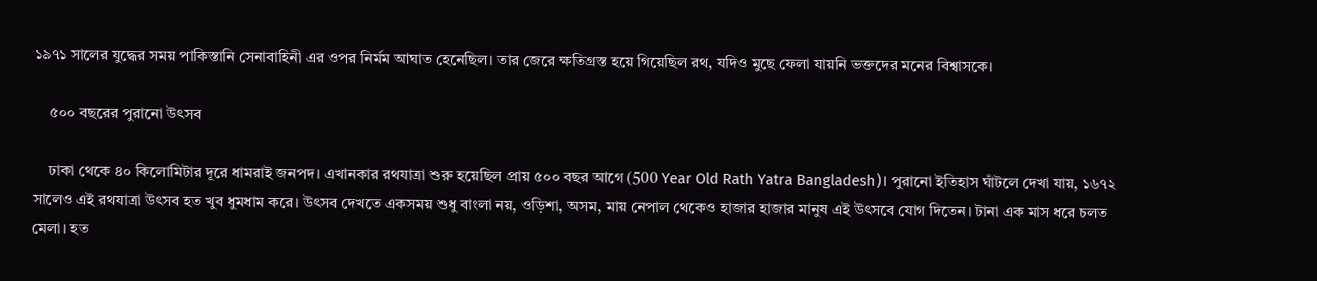১৯৭১ সালের যুদ্ধের সময় পাকিস্তানি সেনাবাহিনী এর ওপর নির্মম আঘাত হেনেছিল। তার জেরে ক্ষতিগ্রস্ত হয়ে গিয়েছিল রথ, যদিও মুছে ফেলা যায়নি ভক্তদের মনের বিশ্বাসকে।

    ৫০০ বছরের পুরানো উৎসব

    ঢাকা থেকে ৪০ কিলোমিটার দূরে ধামরাই জনপদ। এখানকার রথযাত্রা শুরু হয়েছিল প্রায় ৫০০ বছর আগে (500 Year Old Rath Yatra Bangladesh)। পুরানো ইতিহাস ঘাঁটলে দেখা যায়, ১৬৭২ সালেও এই রথযাত্রা উৎসব হত খুব ধুমধাম করে। উৎসব দেখতে একসময় শুধু বাংলা নয়, ওড়িশা, অসম, মায় নেপাল থেকেও হাজার হাজার মানুষ এই উৎসবে যোগ দিতেন। টানা এক মাস ধরে চলত মেলা। হত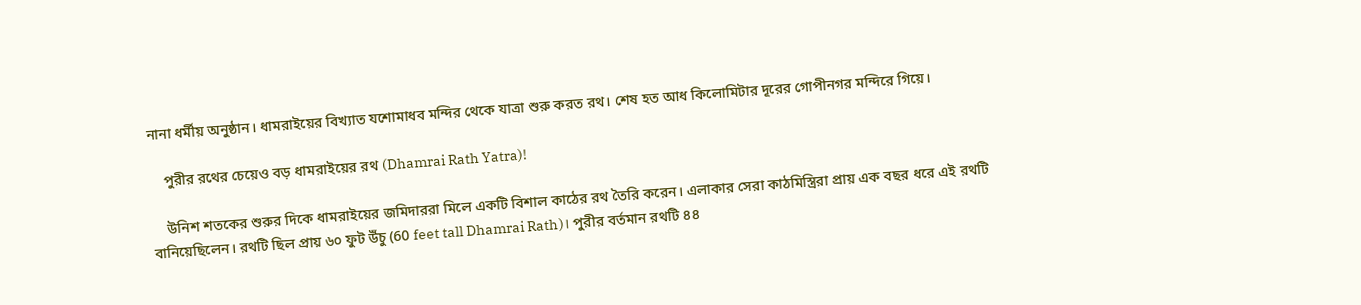নানা ধর্মীয় অনুষ্ঠান। ধামরাইয়ের বিখ্যাত যশোমাধব মন্দির থেকে যাত্রা শুরু করত রথ। শেষ হত আধ কিলোমিটার দূরের গোপীনগর মন্দিরে গিয়ে।

    পুরীর রথের চেয়েও বড় ধামরাইয়ের রথ (Dhamrai Rath Yatra)!

    উনিশ শতকের শুরুর দিকে ধামরাইয়ের জমিদাররা মিলে একটি বিশাল কাঠের রথ তৈরি করেন। এলাকার সেরা কাঠমিস্ত্রিরা প্রায় এক বছর ধরে এই রথটি বানিয়েছিলেন। রথটি ছিল প্রায় ৬০ ফুট উঁচু (60 feet tall Dhamrai Rath)। পুরীর বর্তমান রথটি ৪৪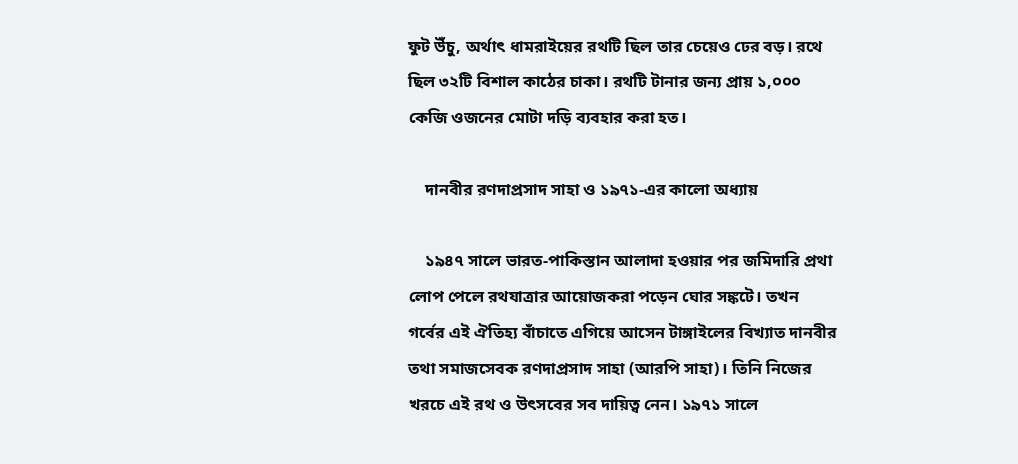ফুট উঁচু, অর্থাৎ ধামরাইয়ের রথটি ছিল তার চেয়েও ঢের বড়। রথে ছিল ৩২টি বিশাল কাঠের চাকা। রথটি টানার জন্য প্রায় ১,০০০ কেজি ওজনের মোটা দড়ি ব্যবহার করা হত।

    দানবীর রণদাপ্রসাদ সাহা ও ১৯৭১-এর কালো অধ্যায়

    ১৯৪৭ সালে ভারত-পাকিস্তান আলাদা হওয়ার পর জমিদারি প্রথা লোপ পেলে রথযাত্রার আয়োজকরা পড়েন ঘোর সঙ্কটে। তখন গর্বের এই ঐতিহ্য বাঁচাতে এগিয়ে আসেন টাঙ্গাইলের বিখ্যাত দানবীর তথা সমাজসেবক রণদাপ্রসাদ সাহা (আরপি সাহা)। তিনি নিজের খরচে এই রথ ও উৎসবের সব দায়িত্ব নেন। ১৯৭১ সালে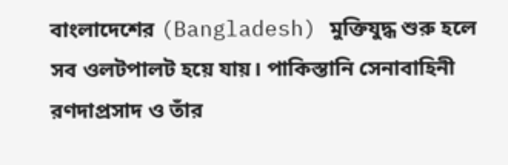বাংলাদেশের (Bangladesh) মুক্তিযুদ্ধ শুরু হলে সব ওলটপালট হয়ে যায়। পাকিস্তানি সেনাবাহিনী রণদাপ্রসাদ ও তাঁর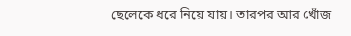ছেলেকে ধরে নিয়ে যায়। তারপর আর খোঁজ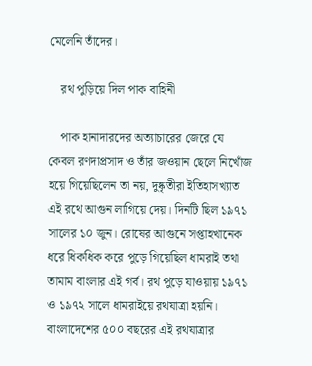মেলেনি তাঁদের।

    রথ পুড়িয়ে দিল পাক বাহিনী

    পাক হানাদারদের অত্যাচারের জেরে যে কেবল রণদাপ্রসাদ ও তাঁর জওয়ান ছেলে নিখোঁজ হয়ে গিয়েছিলেন তা নয়, দুষ্কৃতীরা ইতিহাসখ্যাত এই রথে আগুন লাগিয়ে দেয়। দিনটি ছিল ১৯৭১ সালের ১০ জুন। রোষের আগুনে সপ্তাহখানেক ধরে ধিকধিক করে পুড়ে গিয়েছিল ধামরাই তথা তামাম বাংলার এই গর্ব। রথ পুড়ে যাওয়ায় ১৯৭১ ও ১৯৭২ সালে ধামরাইয়ে রথযাত্রা হয়নি। বাংলাদেশের ৫০০ বছরের এই রথযাত্রার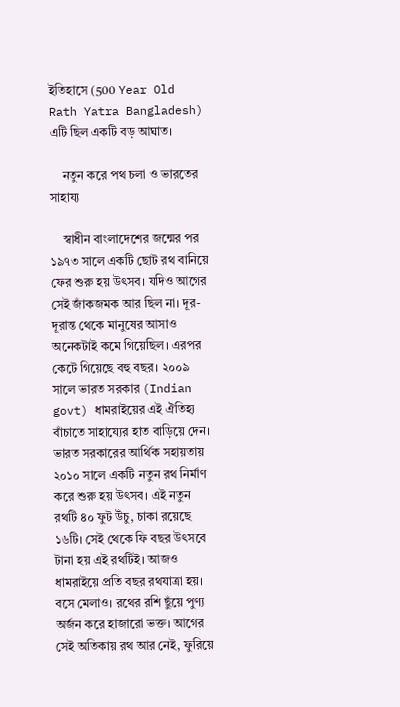ইতিহাসে (500 Year Old Rath Yatra Bangladesh) এটি ছিল একটি বড় আঘাত।

    নতুন করে পথ চলা ও ভারতের সাহায্য

    স্বাধীন বাংলাদেশের জন্মের পর ১৯৭৩ সালে একটি ছোট রথ বানিয়ে ফের শুরু হয় উৎসব। যদিও আগের সেই জাঁকজমক আর ছিল না। দূর-দূরান্ত থেকে মানুষের আসাও অনেকটাই কমে গিয়েছিল। এরপর কেটে গিয়েছে বহু বছর। ২০০৯ সালে ভারত সরকার (Indian govt) ধামরাইয়ের এই ঐতিহ্য বাঁচাতে সাহায্যের হাত বাড়িয়ে দেন। ভারত সরকারের আর্থিক সহায়তায় ২০১০ সালে একটি নতুন রথ নির্মাণ করে শুরু হয় উৎসব। এই নতুন রথটি ৪০ ফুট উঁচু, চাকা রয়েছে ১৬টি। সেই থেকে ফি বছর উৎসবে টানা হয় এই রথটিই। আজও ধামরাইয়ে প্রতি বছর রথযাত্রা হয়। বসে মেলাও। রথের রশি ছুঁয়ে পুণ্য অর্জন করে হাজারো ভক্ত। আগের সেই অতিকায় রথ আর নেই, ফুরিয়ে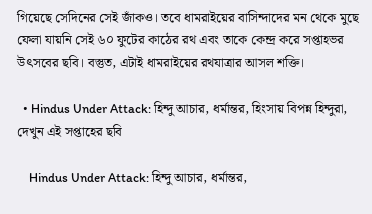গিয়েছে সেদিনের সেই জাঁকও। তবে ধামরাইয়ের বাসিন্দাদের মন থেকে মুছে ফেলা যায়নি সেই ৬০ ফুটের কাঠের রথ এবং তাকে কেন্দ্র করে সপ্তাহভর উৎসবের ছবি। বস্তুত, এটাই ধামরাইয়ের রথযাত্রার আসল শক্তি।

  • Hindus Under Attack: হিন্দু আচার, ধর্মান্তর, হিংসায় বিপন্ন হিন্দুরা, দেখুন এই সপ্তাহের ছবি

    Hindus Under Attack: হিন্দু আচার, ধর্মান্তর,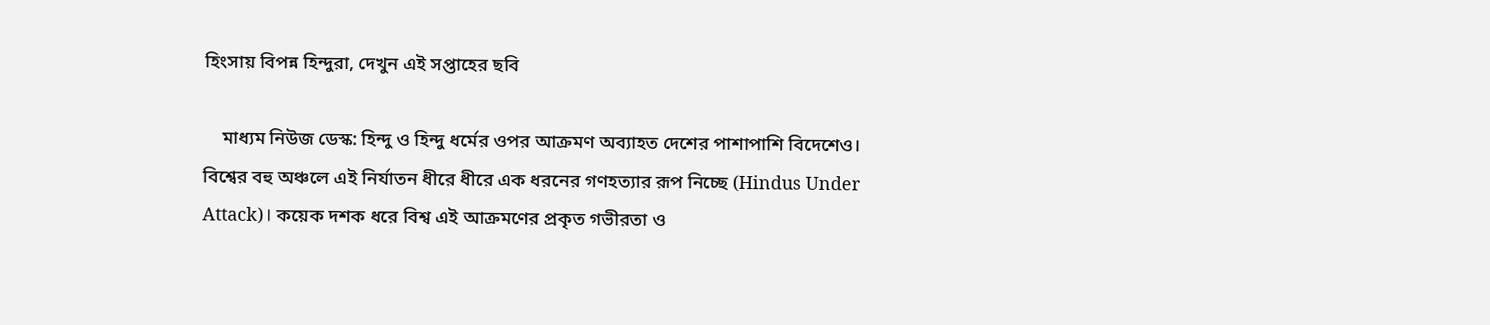হিংসায় বিপন্ন হিন্দুরা, দেখুন এই সপ্তাহের ছবি

    মাধ্যম নিউজ ডেস্ক: হিন্দু ও হিন্দু ধর্মের ওপর আক্রমণ অব্যাহত দেশের পাশাপাশি বিদেশেও। বিশ্বের বহু অঞ্চলে এই নির্যাতন ধীরে ধীরে এক ধরনের গণহত্যার রূপ নিচ্ছে (Hindus Under Attack)। কয়েক দশক ধরে বিশ্ব এই আক্রমণের প্রকৃত গভীরতা ও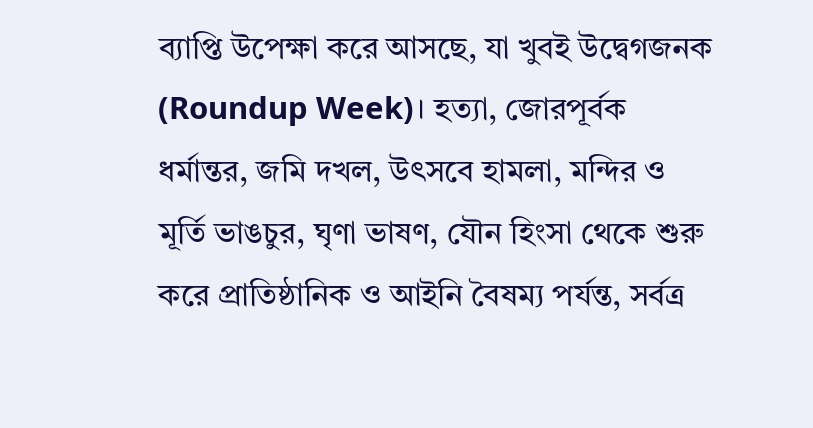ব্যাপ্তি উপেক্ষা করে আসছে, যা খুবই উদ্বেগজনক (Roundup Week)। হত্যা, জোরপূর্বক ধর্মান্তর, জমি দখল, উৎসবে হামলা, মন্দির ও মূর্তি ভাঙচুর, ঘৃণা ভাষণ, যৌন হিংসা থেকে শুরু করে প্রাতিষ্ঠানিক ও আইনি বৈষম্য পর্যন্ত, সর্বত্র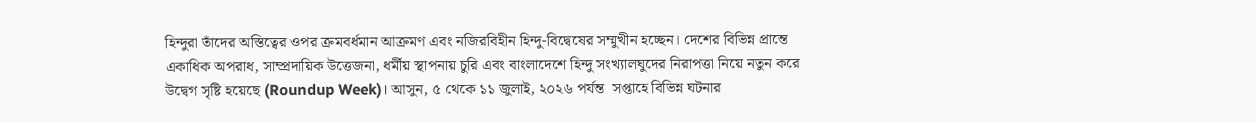হিন্দুরা তাঁদের অস্তিত্বের ওপর ক্রমবর্ধমান আক্রমণ এবং নজিরবিহীন হিন্দু-বিদ্বেষের সম্মুখীন হচ্ছেন। দেশের বিভিন্ন প্রান্তে একাধিক অপরাধ, সাম্প্রদায়িক উত্তেজনা, ধর্মীয় স্থাপনায় চুরি এবং বাংলাদেশে হিন্দু সংখ্যালঘুদের নিরাপত্তা নিয়ে নতুন করে উদ্বেগ সৃষ্টি হয়েছে (Roundup Week)। আসুন, ৫ থেকে ১১ জুলাই, ২০২৬ পর্যন্ত  সপ্তাহে বিভিন্ন ঘটনার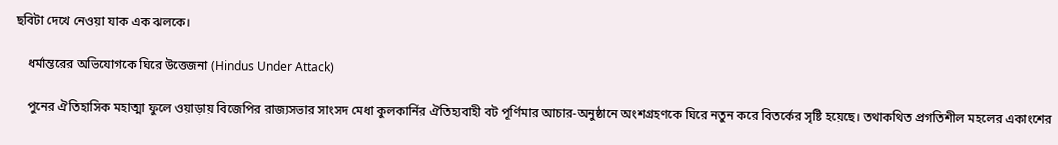ছবিটা দেখে নেওয়া যাক এক ঝলকে।

    ধর্মান্তরের অভিযোগকে ঘিরে উত্তেজনা (Hindus Under Attack)

    পুনের ঐতিহাসিক মহাত্মা ফুলে ওয়াড়ায় বিজেপির রাজ্যসভার সাংসদ মেধা কুলকার্নির ঐতিহ্যবাহী বট পূর্ণিমার আচার-অনুষ্ঠানে অংশগ্রহণকে ঘিরে নতুন করে বিতর্কের সৃষ্টি হয়েছে। তথাকথিত প্রগতিশীল মহলের একাংশের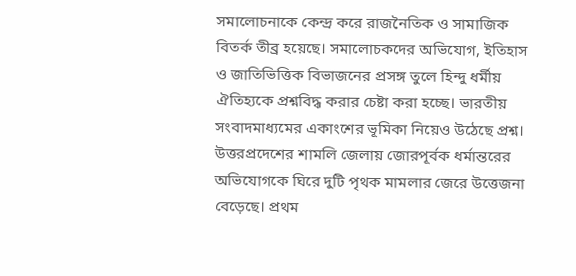সমালোচনাকে কেন্দ্র করে রাজনৈতিক ও সামাজিক বিতর্ক তীব্র হয়েছে। সমালোচকদের অভিযোগ, ইতিহাস ও জাতিভিত্তিক বিভাজনের প্রসঙ্গ তুলে হিন্দু ধর্মীয় ঐতিহ্যকে প্রশ্নবিদ্ধ করার চেষ্টা করা হচ্ছে। ভারতীয় সংবাদমাধ্যমের একাংশের ভূমিকা নিয়েও উঠেছে প্রশ্ন। উত্তরপ্রদেশের শামলি জেলায় জোরপূর্বক ধর্মান্তরের অভিযোগকে ঘিরে দুটি পৃথক মামলার জেরে উত্তেজনা বেড়েছে। প্রথম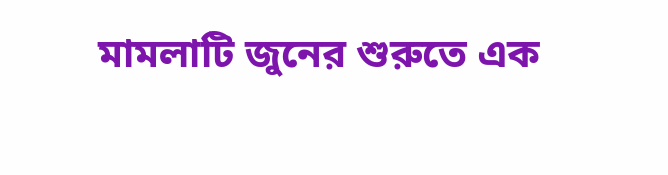মামলাটি জুনের শুরুতে এক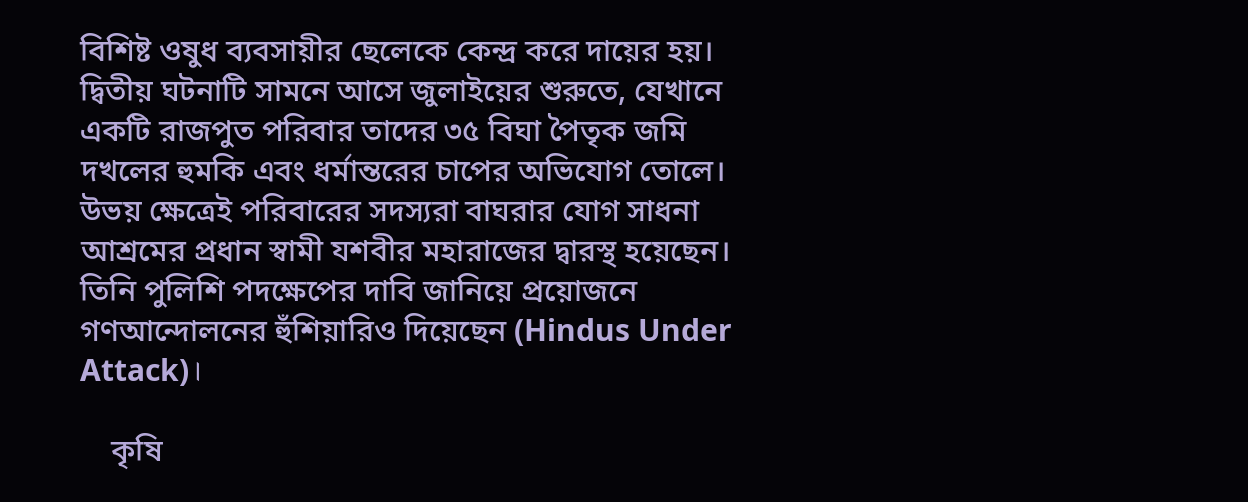বিশিষ্ট ওষুধ ব্যবসায়ীর ছেলেকে কেন্দ্র করে দায়ের হয়। দ্বিতীয় ঘটনাটি সামনে আসে জুলাইয়ের শুরুতে, যেখানে একটি রাজপুত পরিবার তাদের ৩৫ বিঘা পৈতৃক জমি দখলের হুমকি এবং ধর্মান্তরের চাপের অভিযোগ তোলে। উভয় ক্ষেত্রেই পরিবারের সদস্যরা বাঘরার যোগ সাধনা আশ্রমের প্রধান স্বামী যশবীর মহারাজের দ্বারস্থ হয়েছেন। তিনি পুলিশি পদক্ষেপের দাবি জানিয়ে প্রয়োজনে গণআন্দোলনের হুঁশিয়ারিও দিয়েছেন (Hindus Under Attack)।

    কৃষি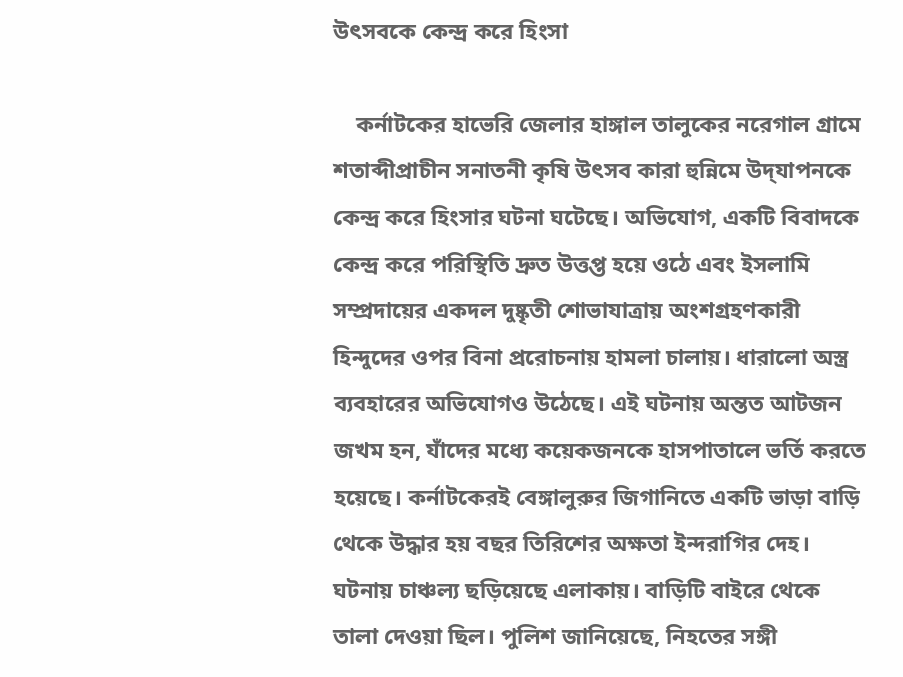উৎসবকে কেন্দ্র করে হিংসা

    কর্নাটকের হাভেরি জেলার হাঙ্গাল তালুকের নরেগাল গ্রামে শতাব্দীপ্রাচীন সনাতনী কৃষি উৎসব কারা হুন্নিমে উদ্‌যাপনকে কেন্দ্র করে হিংসার ঘটনা ঘটেছে। অভিযোগ, একটি বিবাদকে কেন্দ্র করে পরিস্থিতি দ্রুত উত্তপ্ত হয়ে ওঠে এবং ইসলামি সম্প্রদায়ের একদল দুষ্কৃতী শোভাযাত্রায় অংশগ্রহণকারী হিন্দুদের ওপর বিনা প্ররোচনায় হামলা চালায়। ধারালো অস্ত্র ব্যবহারের অভিযোগও উঠেছে। এই ঘটনায় অন্তত আটজন জখম হন, যাঁদের মধ্যে কয়েকজনকে হাসপাতালে ভর্তি করতে হয়েছে। কর্নাটকেরই বেঙ্গালুরুর জিগানিতে একটি ভাড়া বাড়ি থেকে উদ্ধার হয় বছর তিরিশের অক্ষতা ইন্দরাগির দেহ। ঘটনায় চাঞ্চল্য ছড়িয়েছে এলাকায়। বাড়িটি বাইরে থেকে তালা দেওয়া ছিল। পুলিশ জানিয়েছে, নিহতের সঙ্গী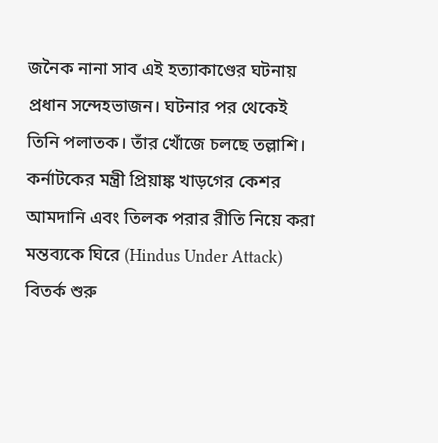জনৈক নানা সাব এই হত্যাকাণ্ডের ঘটনায় প্রধান সন্দেহভাজন। ঘটনার পর থেকেই তিনি পলাতক। তাঁর খোঁজে চলছে তল্লাশি। কর্নাটকের মন্ত্রী প্রিয়াঙ্ক খাড়গের কেশর আমদানি এবং তিলক পরার রীতি নিয়ে করা মন্তব্যকে ঘিরে (Hindus Under Attack) বিতর্ক শুরু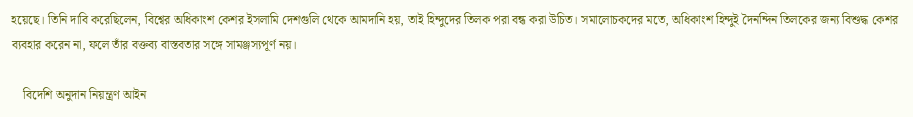হয়েছে। তিনি দাবি করেছিলেন, বিশ্বের অধিকাংশ কেশর ইসলামি দেশগুলি থেকে আমদানি হয়, তাই হিন্দুদের তিলক পরা বন্ধ করা উচিত। সমালোচকদের মতে, অধিকাংশ হিন্দুই দৈনন্দিন তিলকের জন্য বিশুদ্ধ কেশর ব্যবহার করেন না, ফলে তাঁর বক্তব্য বাস্তবতার সঙ্গে সামঞ্জস্যপূর্ণ নয়।

    বিদেশি অনুদান নিয়ন্ত্রণ আইন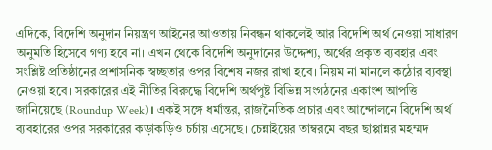এদিকে, বিদেশি অনুদান নিয়ন্ত্রণ আইনের আওতায় নিবন্ধন থাকলেই আর বিদেশি অর্থ নেওয়া সাধারণ অনুমতি হিসেবে গণ্য হবে না। এখন থেকে বিদেশি অনুদানের উদ্দেশ্য, অর্থের প্রকৃত ব্যবহার এবং সংশ্লিষ্ট প্রতিষ্ঠানের প্রশাসনিক স্বচ্ছতার ওপর বিশেষ নজর রাখা হবে। নিয়ম না মানলে কঠোর ব্যবস্থা নেওয়া হবে। সরকারের এই নীতির বিরুদ্ধে বিদেশি অর্থপুষ্ট বিভিন্ন সংগঠনের একাংশ আপত্তি জানিয়েছে (Roundup Week)। একই সঙ্গে ধর্মান্তর, রাজনৈতিক প্রচার এবং আন্দোলনে বিদেশি অর্থ ব্যবহারের ওপর সরকারের কড়াকড়িও চর্চায় এসেছে। চেন্নাইয়ের তাম্বরমে বছর ছাপ্পান্নর মহম্মদ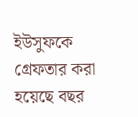ইউসুফকে গ্রেফতার করা হয়েছে বছর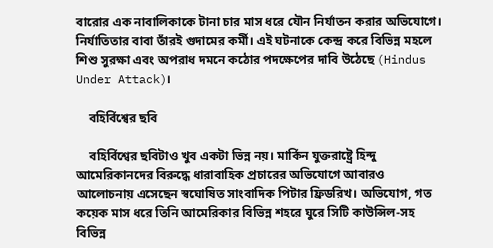বারোর এক নাবালিকাকে টানা চার মাস ধরে যৌন নির্যাতন করার অভিযোগে। নির্যাতিতার বাবা তাঁরই গুদামের কর্মী। এই ঘটনাকে কেন্দ্র করে বিভিন্ন মহলে শিশু সুরক্ষা এবং অপরাধ দমনে কঠোর পদক্ষেপের দাবি উঠেছে (Hindus Under Attack)।

    বহির্বিশ্বের ছবি

    বহির্বিশ্বের ছবিটাও খুব একটা ভিন্ন নয়। মার্কিন যুক্তরাষ্ট্রে হিন্দু আমেরিকানদের বিরুদ্ধে ধারাবাহিক প্রচারের অভিযোগে আবারও আলোচনায় এসেছেন স্বঘোষিত সাংবাদিক পিটার ফ্রিডরিখ। অভিযোগ, গত কয়েক মাস ধরে তিনি আমেরিকার বিভিন্ন শহরে ঘুরে সিটি কাউন্সিল-সহ বিভিন্ন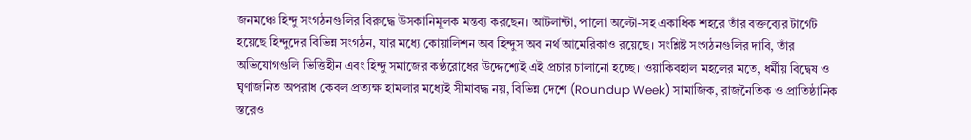জনমঞ্চে হিন্দু সংগঠনগুলির বিরুদ্ধে উসকানিমূলক মন্তব্য করছেন। আটলান্টা, পালো অল্টো-সহ একাধিক শহরে তাঁর বক্তব্যের টার্গেট হয়েছে হিন্দুদের বিভিন্ন সংগঠন, যার মধ্যে কোয়ালিশন অব হিন্দুস অব নর্থ আমেরিকাও রয়েছে। সংশ্লিষ্ট সংগঠনগুলির দাবি, তাঁর অভিযোগগুলি ভিত্তিহীন এবং হিন্দু সমাজের কণ্ঠরোধের উদ্দেশ্যেই এই প্রচার চালানো হচ্ছে। ওয়াকিবহাল মহলের মতে, ধর্মীয় বিদ্বেষ ও ঘৃণাজনিত অপরাধ কেবল প্রত্যক্ষ হামলার মধ্যেই সীমাবদ্ধ নয়, বিভিন্ন দেশে (Roundup Week) সামাজিক, রাজনৈতিক ও প্রাতিষ্ঠানিক স্তরেও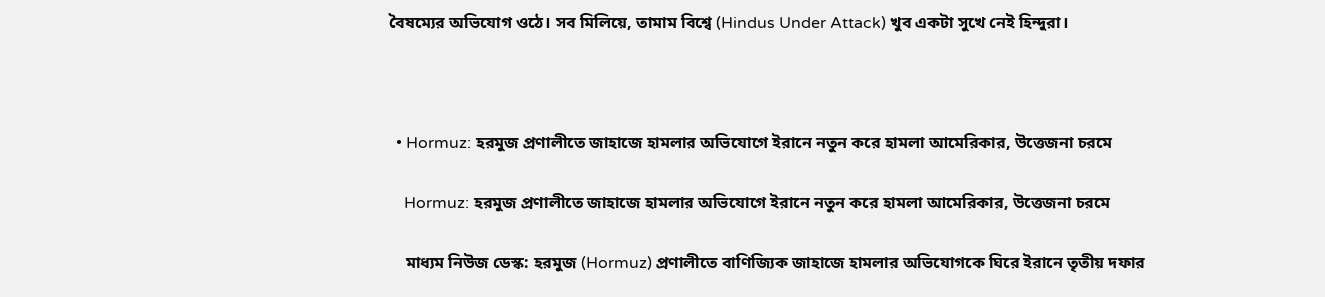বৈষম্যের অভিযোগ ওঠে। সব মিলিয়ে, তামাম বিশ্বে (Hindus Under Attack) খুব একটা সুখে নেই হিন্দুরা।



  • Hormuz: হরমুজ প্রণালীতে জাহাজে হামলার অভিযোগে ইরানে নতুন করে হামলা আমেরিকার, উত্তেজনা চরমে

    Hormuz: হরমুজ প্রণালীতে জাহাজে হামলার অভিযোগে ইরানে নতুন করে হামলা আমেরিকার, উত্তেজনা চরমে

    মাধ্যম নিউজ ডেস্ক: হরমুজ (Hormuz) প্রণালীতে বাণিজ্যিক জাহাজে হামলার অভিযোগকে ঘিরে ইরানে তৃতীয় দফার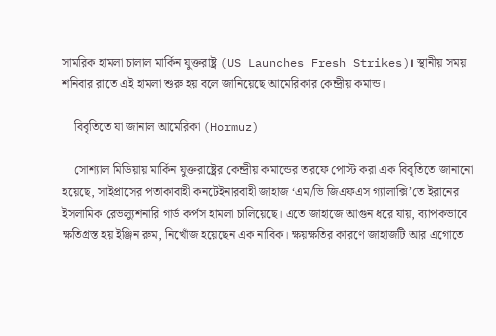সামরিক হামলা চালাল মার্কিন যুক্তরাষ্ট্র (US Launches Fresh Strikes)। স্থানীয় সময় শনিবার রাতে এই হামলা শুরু হয় বলে জানিয়েছে আমেরিকার কেন্দ্রীয় কমান্ড।

    বিবৃতিতে যা জানাল আমেরিকা (Hormuz)

    সোশ্যাল মিডিয়ায় মার্কিন যুক্তরাষ্ট্রের কেন্দ্রীয় কমান্ডের তরফে পোস্ট করা এক বিবৃতিতে জানানো হয়েছে, সাইপ্রাসের পতাকাবাহী কনটেইনারবাহী জাহাজ ‘এম/ভি জিএফএস গ্যালাক্সি’তে ইরানের ইসলামিক রেভল্যুশনারি গার্ড কর্পস হামলা চালিয়েছে। এতে জাহাজে আগুন ধরে যায়, ব্যাপকভাবে ক্ষতিগ্রস্ত হয় ইঞ্জিন রুম, নিখোঁজ হয়েছেন এক নাবিক। ক্ষয়ক্ষতির কারণে জাহাজটি আর এগোতে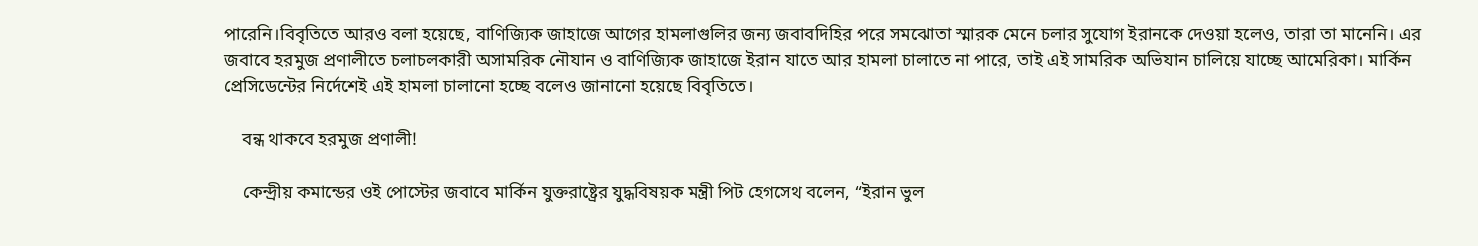পারেনি।বিবৃতিতে আরও বলা হয়েছে, বাণিজ্যিক জাহাজে আগের হামলাগুলির জন্য জবাবদিহির পরে সমঝোতা স্মারক মেনে চলার সুযোগ ইরানকে দেওয়া হলেও, তারা তা মানেনি। এর জবাবে হরমুজ প্রণালীতে চলাচলকারী অসামরিক নৌযান ও বাণিজ্যিক জাহাজে ইরান যাতে আর হামলা চালাতে না পারে, তাই এই সামরিক অভিযান চালিয়ে যাচ্ছে আমেরিকা। মার্কিন প্রেসিডেন্টের নির্দেশেই এই হামলা চালানো হচ্ছে বলেও জানানো হয়েছে বিবৃতিতে।

    বন্ধ থাকবে হরমুজ প্রণালী!

    কেন্দ্রীয় কমান্ডের ওই পোস্টের জবাবে মার্কিন যুক্তরাষ্ট্রের যুদ্ধবিষয়ক মন্ত্রী পিট হেগসেথ বলেন, “ইরান ভুল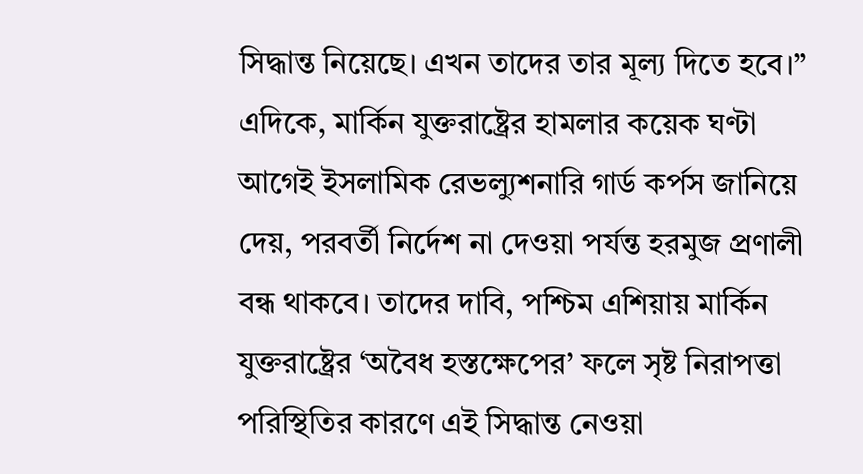সিদ্ধান্ত নিয়েছে। এখন তাদের তার মূল্য দিতে হবে।” এদিকে, মার্কিন যুক্তরাষ্ট্রের হামলার কয়েক ঘণ্টা আগেই ইসলামিক রেভল্যুশনারি গার্ড কর্পস জানিয়ে দেয়, পরবর্তী নির্দেশ না দেওয়া পর্যন্ত হরমুজ প্রণালী বন্ধ থাকবে। তাদের দাবি, পশ্চিম এশিয়ায় মার্কিন যুক্তরাষ্ট্রের ‘অবৈধ হস্তক্ষেপের’ ফলে সৃষ্ট নিরাপত্তা পরিস্থিতির কারণে এই সিদ্ধান্ত নেওয়া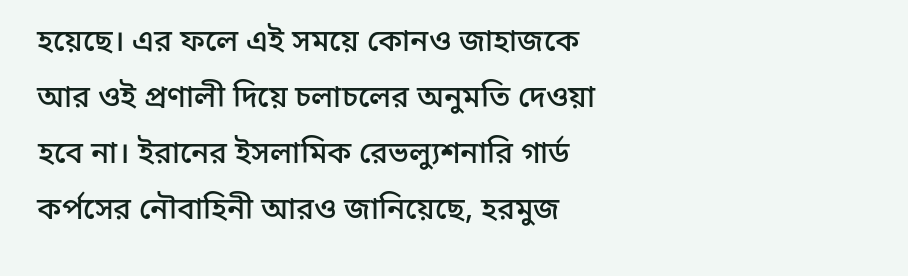হয়েছে। এর ফলে এই সময়ে কোনও জাহাজকে আর ওই প্রণালী দিয়ে চলাচলের অনুমতি দেওয়া হবে না। ইরানের ইসলামিক রেভল্যুশনারি গার্ড কর্পসের নৌবাহিনী আরও জানিয়েছে, হরমুজ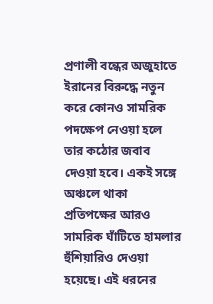প্রণালী বন্ধের অজুহাতে ইরানের বিরুদ্ধে নতুন করে কোনও সামরিক পদক্ষেপ নেওয়া হলে তার কঠোর জবাব দেওয়া হবে। একই সঙ্গে অঞ্চলে থাকা প্রতিপক্ষের আরও সামরিক ঘাঁটিতে হামলার হুঁশিয়ারিও দেওয়া হয়েছে। এই ধরনের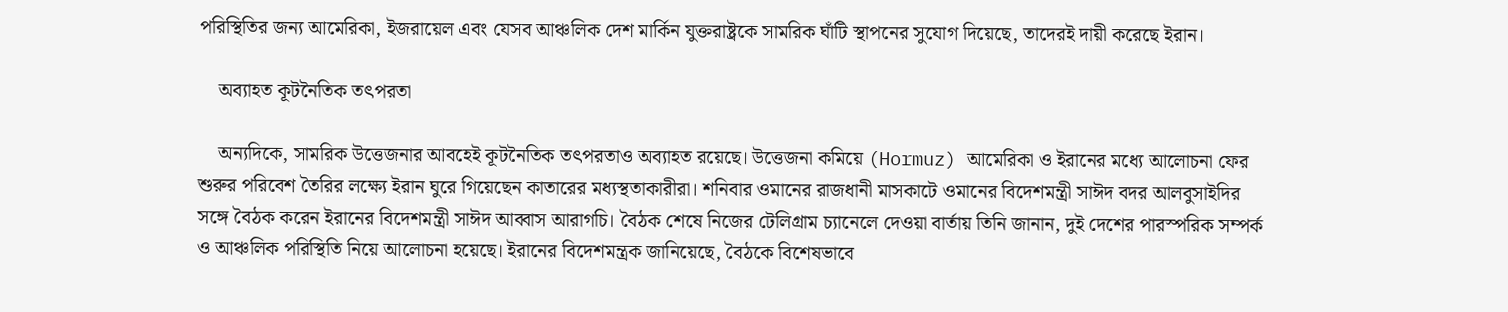পরিস্থিতির জন্য আমেরিকা, ইজরায়েল এবং যেসব আঞ্চলিক দেশ মার্কিন যুক্তরাষ্ট্রকে সামরিক ঘাঁটি স্থাপনের সুযোগ দিয়েছে, তাদেরই দায়ী করেছে ইরান।

    অব্যাহত কূটনৈতিক তৎপরতা

    অন্যদিকে, সামরিক উত্তেজনার আবহেই কূটনৈতিক তৎপরতাও অব্যাহত রয়েছে। উত্তেজনা কমিয়ে (Hormuz) আমেরিকা ও ইরানের মধ্যে আলোচনা ফের শুরুর পরিবেশ তৈরির লক্ষ্যে ইরান ঘুরে গিয়েছেন কাতারের মধ্যস্থতাকারীরা। শনিবার ওমানের রাজধানী মাসকাটে ওমানের বিদেশমন্ত্রী সাঈদ বদর আলবুসাইদির সঙ্গে বৈঠক করেন ইরানের বিদেশমন্ত্রী সাঈদ আব্বাস আরাগচি। বৈঠক শেষে নিজের টেলিগ্রাম চ্যানেলে দেওয়া বার্তায় তিনি জানান, দুই দেশের পারস্পরিক সম্পর্ক ও আঞ্চলিক পরিস্থিতি নিয়ে আলোচনা হয়েছে। ইরানের বিদেশমন্ত্রক জানিয়েছে, বৈঠকে বিশেষভাবে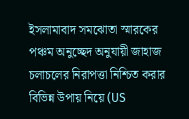ইসলামাবাদ সমঝোতা স্মারকের পঞ্চম অনুচ্ছেদ অনুযায়ী জাহাজ চলাচলের নিরাপত্তা নিশ্চিত করার বিভিন্ন উপায় নিয়ে (US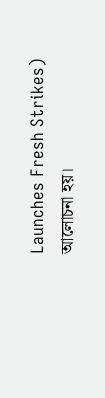Launches Fresh Strikes) আলোচনা হয়।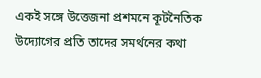একই সঙ্গে উত্তেজনা প্রশমনে কূটনৈতিক উদ্যোগের প্রতি তাদের সমর্থনের কথা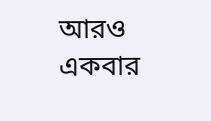আরও একবার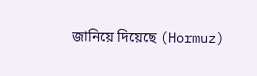জানিয়ে দিয়েছে (Hormuz)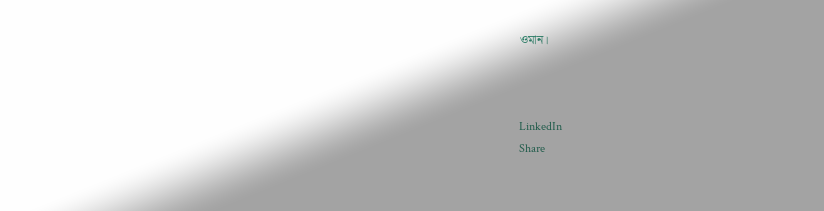ওমান।



LinkedIn
Share